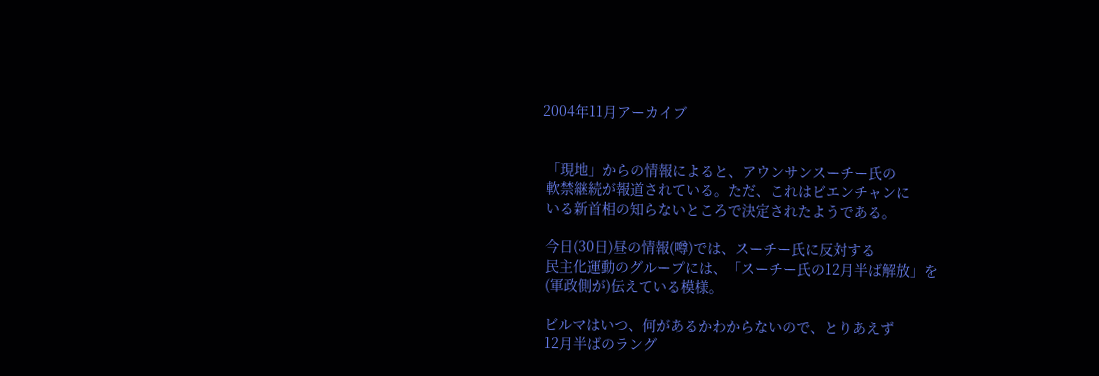2004年11月アーカイブ


 「現地」からの情報によると、アウンサンスーチー氏の
 軟禁継続が報道されている。ただ、これはビエンチャンに
 いる新首相の知らないところで決定されたようである。

 今日(30日)昼の情報(噂)では、スーチー氏に反対する
 民主化運動のグループには、「スーチー氏の12月半ば解放」を
 (軍政側が)伝えている模様。

 ビルマはいつ、何があるかわからないので、とりあえず
 12月半ばのラング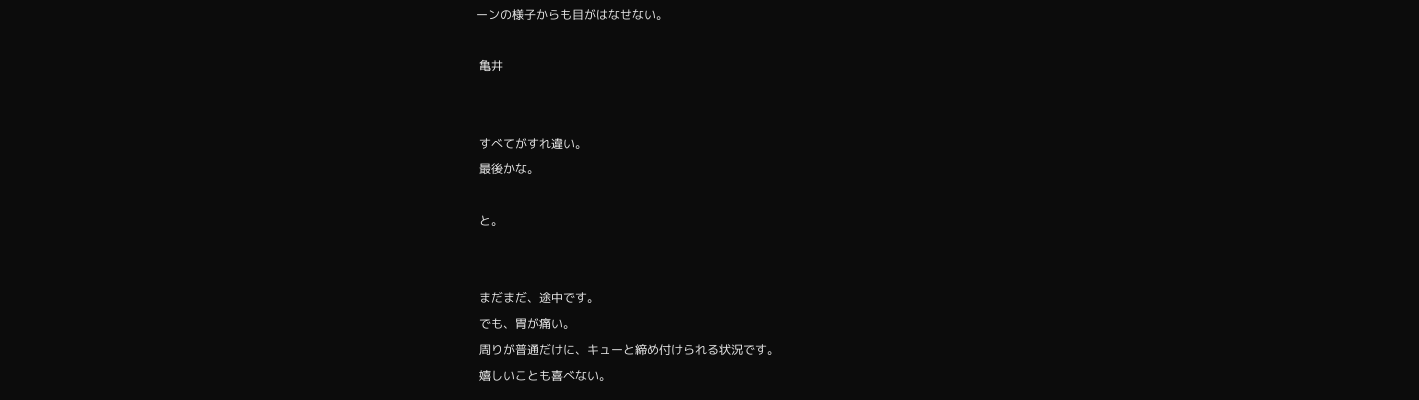ーンの様子からも目がはなせない。

 亀井


 すべてがすれ違い。
 最後かな。

 と。


 まだまだ、途中です。
 でも、胃が痛い。
 周りが普通だけに、キューと締め付けられる状況です。
 嬉しいことも喜べない。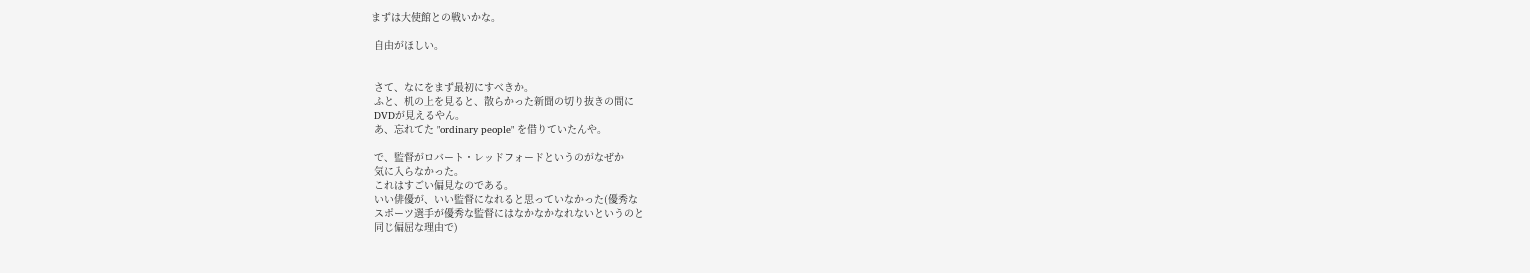まずは大使館との戦いかな。

 自由がほしい。


 さて、なにをまず最初にすべきか。
 ふと、机の上を見ると、散らかった新聞の切り抜きの間に
 DVDが見えるやん。
 あ、忘れてた "ordinary people" を借りていたんや。

 で、監督がロバート・レッドフォードというのがなぜか
 気に入らなかった。
 これはすごい偏見なのである。
 いい俳優が、いい監督になれると思っていなかった(優秀な
 スポーツ選手が優秀な監督にはなかなかなれないというのと
 同じ偏屈な理由で)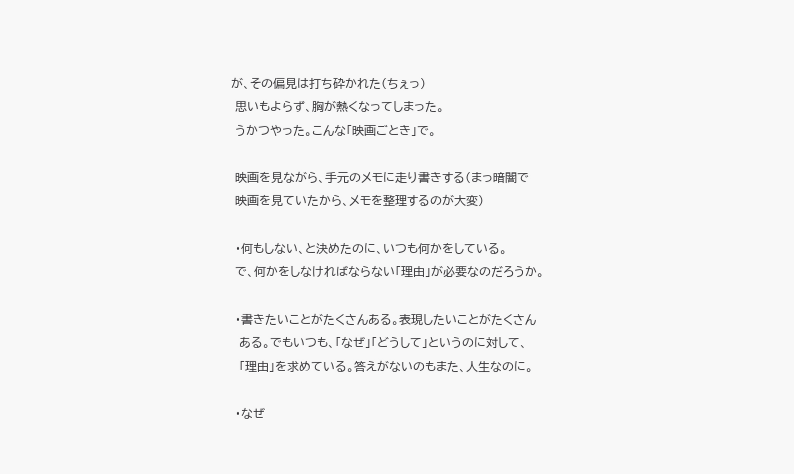が、その偏見は打ち砕かれた(ちぇっ)
 思いもよらず、胸が熱くなってしまった。
 うかつやった。こんな「映画ごとき」で。

 映画を見ながら、手元のメモに走り書きする(まっ暗闇で
 映画を見ていたから、メモを整理するのが大変)

 ・何もしない、と決めたのに、いつも何かをしている。
 で、何かをしなければならない「理由」が必要なのだろうか。

 ・書きたいことがたくさんある。表現したいことがたくさん
  ある。でもいつも、「なぜ」「どうして」というのに対して、
  「理由」を求めている。答えがないのもまた、人生なのに。

 ・なぜ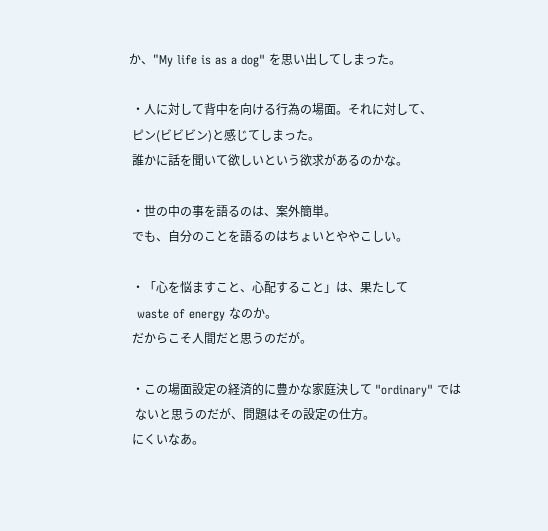か、"My life is as a dog" を思い出してしまった。

 ・人に対して背中を向ける行為の場面。それに対して、
 ピン(ビビビン)と感じてしまった。
 誰かに話を聞いて欲しいという欲求があるのかな。

 ・世の中の事を語るのは、案外簡単。
 でも、自分のことを語るのはちょいとややこしい。

 ・「心を悩ますこと、心配すること」は、果たして
  waste of energy なのか。
 だからこそ人間だと思うのだが。

 ・この場面設定の経済的に豊かな家庭決して "ordinary" では
  ないと思うのだが、問題はその設定の仕方。
 にくいなあ。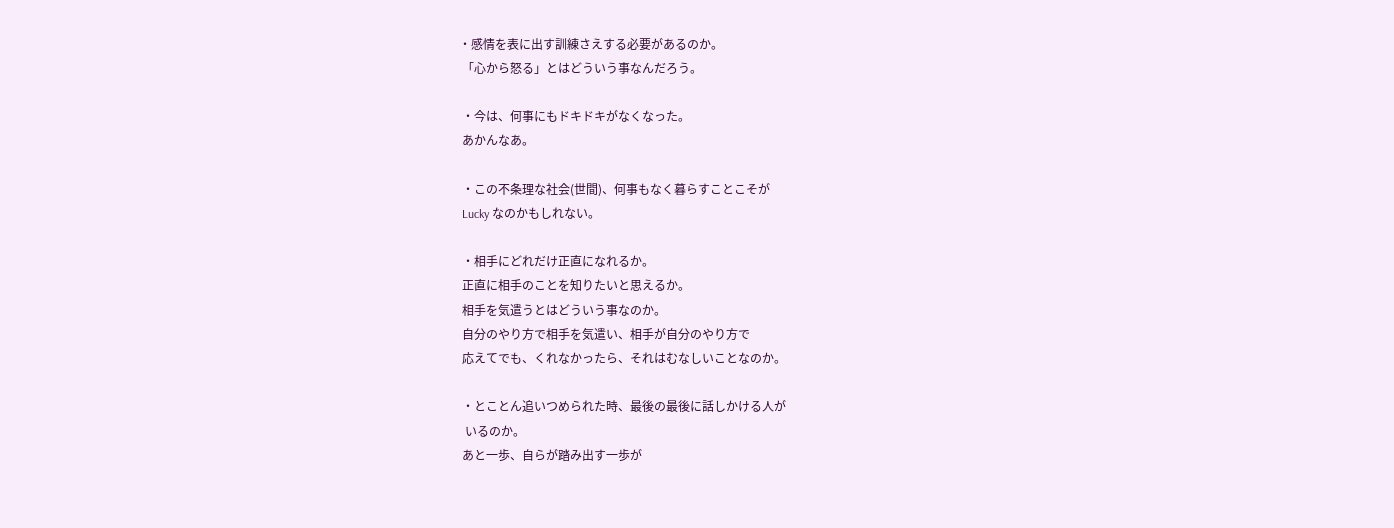・感情を表に出す訓練さえする必要があるのか。
 「心から怒る」とはどういう事なんだろう。

 ・今は、何事にもドキドキがなくなった。
 あかんなあ。

 ・この不条理な社会(世間)、何事もなく暮らすことこそが
 Lucky なのかもしれない。

 ・相手にどれだけ正直になれるか。
 正直に相手のことを知りたいと思えるか。
 相手を気遣うとはどういう事なのか。
 自分のやり方で相手を気遣い、相手が自分のやり方で
 応えてでも、くれなかったら、それはむなしいことなのか。

 ・とことん追いつめられた時、最後の最後に話しかける人が
  いるのか。
 あと一歩、自らが踏み出す一歩が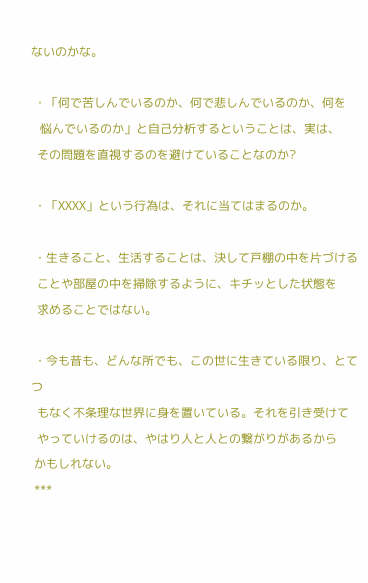ないのかな。

 ・「何で苦しんでいるのか、何で悲しんでいるのか、何を
   悩んでいるのか」と自己分析するということは、実は、
  その問題を直視するのを避けていることなのか?

 ・「XXXX」という行為は、それに当てはまるのか。

 ・生きること、生活することは、決して戸棚の中を片づける
  ことや部屋の中を掃除するように、キチッとした状態を
  求めることではない。

 ・今も昔も、どんな所でも、この世に生きている限り、とてつ
  もなく不条理な世界に身を置いている。それを引き受けて
  やっていけるのは、やはり人と人との繋がりがあるから
 かもしれない。
 ***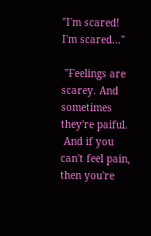"I'm scared! I'm scared..."

 "Feelings are scarey. And sometimes they're paiful.
 And if you can't feel pain, then you're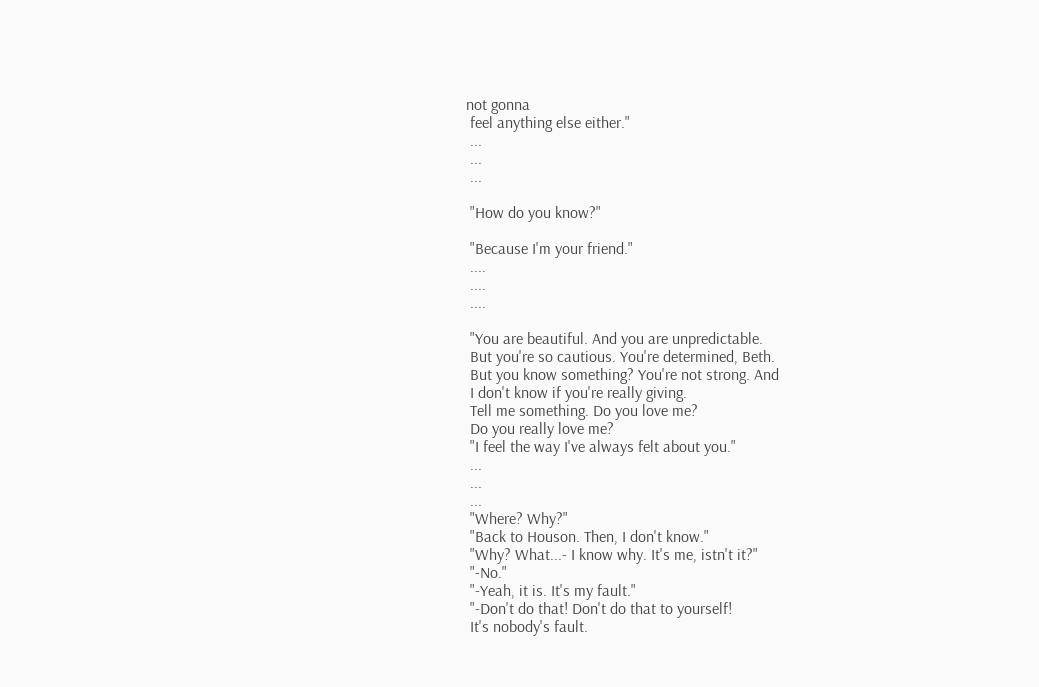not gonna
 feel anything else either."
 ...
 ...
 ...

 "How do you know?"

 "Because I'm your friend."
 ....
 ....
 ....

 "You are beautiful. And you are unpredictable.
 But you're so cautious. You're determined, Beth.
 But you know something? You're not strong. And
 I don't know if you're really giving.
 Tell me something. Do you love me?
 Do you really love me?
 "I feel the way I've always felt about you."
 ...
 ...
 ...
 "Where? Why?"
 "Back to Houson. Then, I don't know."
 "Why? What...- I know why. It's me, istn't it?"
 "-No."
 "-Yeah, it is. It's my fault."
 "-Don't do that! Don't do that to yourself!
 It's nobody's fault.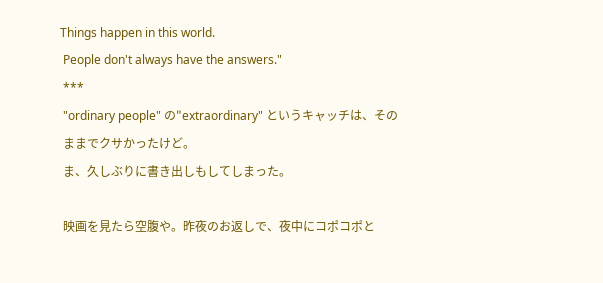Things happen in this world.
 People don't always have the answers."
 ***
 "ordinary people" の"extraordinary" というキャッチは、その
 ままでクサかったけど。
 ま、久しぶりに書き出しもしてしまった。

 映画を見たら空腹や。昨夜のお返しで、夜中にコポコポと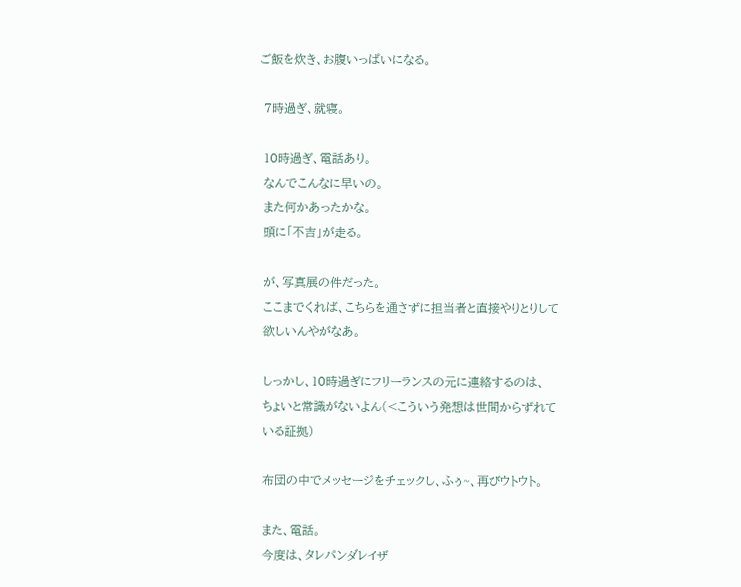ご飯を炊き、お腹いっぱいになる。

 7時過ぎ、就寝。

 10時過ぎ、電話あり。
 なんでこんなに早いの。
 また何かあったかな。
 頭に「不吉」が走る。

 が、写真展の件だった。
 ここまでくれば、こちらを通さずに担当者と直接やりとりして
 欲しいんやがなあ。

 しっかし、10時過ぎにフリーランスの元に連絡するのは、
 ちょいと常識がないよん(<こういう発想は世間からずれて
 いる証拠)

 布団の中でメッセージをチェックし、ふぅ~、再びウトウト。

 また、電話。
 今度は、タレパンダレイザ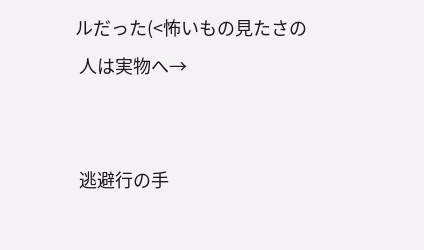ルだった(<怖いもの見たさの
 人は実物へ→


 逃避行の手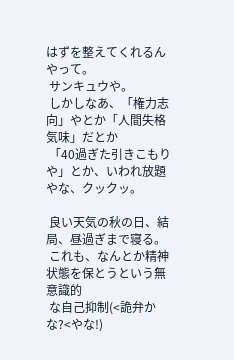はずを整えてくれるんやって。
 サンキュウや。
 しかしなあ、「権力志向」やとか「人間失格気味」だとか
 「40過ぎた引きこもりや」とか、いわれ放題やな、クックッ。

 良い天気の秋の日、結局、昼過ぎまで寝る。
 これも、なんとか精神状態を保とうという無意識的
 な自己抑制(<詭弁かな?<やな!)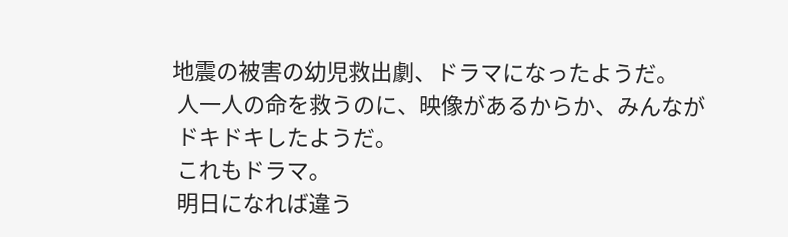地震の被害の幼児救出劇、ドラマになったようだ。
 人一人の命を救うのに、映像があるからか、みんなが
 ドキドキしたようだ。
 これもドラマ。
 明日になれば違う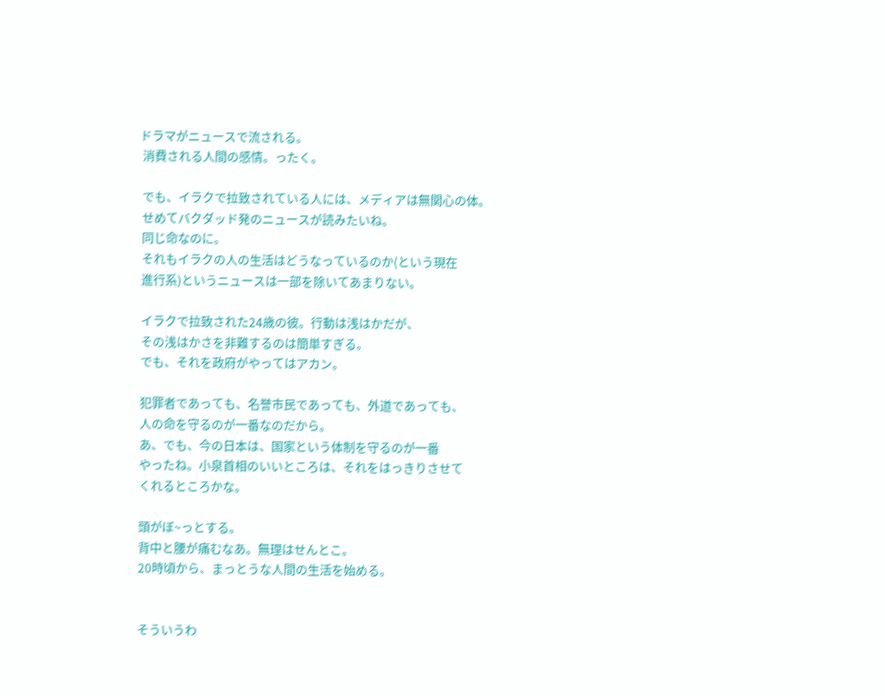ドラマがニュースで流される。
 消費される人間の感情。ったく。

 でも、イラクで拉致されている人には、メディアは無関心の体。
 せめてバクダッド発のニュースが読みたいね。
 同じ命なのに。
 それもイラクの人の生活はどうなっているのか(という現在
 進行系)というニュースは一部を除いてあまりない。

 イラクで拉致された24歳の彼。行動は浅はかだが、
 その浅はかさを非難するのは簡単すぎる。
 でも、それを政府がやってはアカン。

 犯罪者であっても、名誉市民であっても、外道であっても、
 人の命を守るのが一番なのだから。
 あ、でも、今の日本は、国家という体制を守るのが一番
 やったね。小泉首相のいいところは、それをはっきりさせて
 くれるところかな。

 頭がぼ~っとする。
 背中と腰が痛むなあ。無理はせんとこ。
 20時頃から、まっとうな人間の生活を始める。


 そういうわ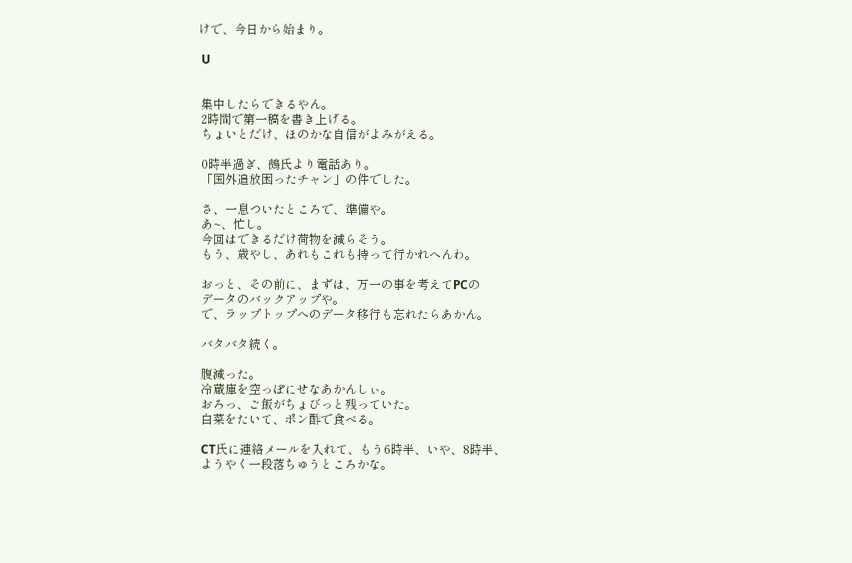けで、今日から始まり。

 U


 集中したらできるやん。
 2時間で第一稿を書き上げる。
 ちょいとだけ、ほのかな自信がよみがえる。

 0時半過ぎ、鵺氏より電話あり。
 「国外追放困ったチャン」の件でした。

 さ、一息ついたところで、準備や。
 あ~、忙し。
 今回はできるだけ荷物を減らそう。
 もう、歳やし、あれもこれも持って行かれへんわ。

 おっと、その前に、まずは、万一の事を考えてPCの
 データのバックアップや。
 で、ラップトップへのデータ移行も忘れたらあかん。

 バタバタ続く。

 腹減った。
 冷蔵庫を空っぽにせなあかんしぃ。
 おろっ、ご飯がちょびっと残っていた。
 白菜をたいて、ポン酢で食べる。

 CT氏に連絡メールを入れて、もう6時半、いや、8時半、
 ようやく一段落ちゅうところかな。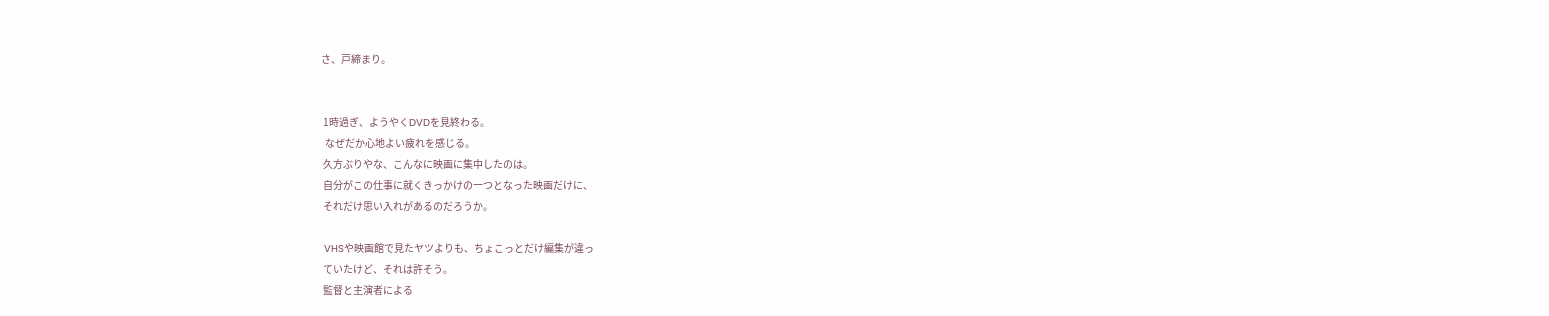さ、戸締まり。


 1時過ぎ、ようやくDVDを見終わる。
  なぜだか心地よい疲れを感じる。
 久方ぶりやな、こんなに映画に集中したのは。
 自分がこの仕事に就くきっかけの一つとなった映画だけに、
 それだけ思い入れがあるのだろうか。

 VHSや映画館で見たヤツよりも、ちょこっとだけ編集が違っ
 ていたけど、それは許そう。
 監督と主演者による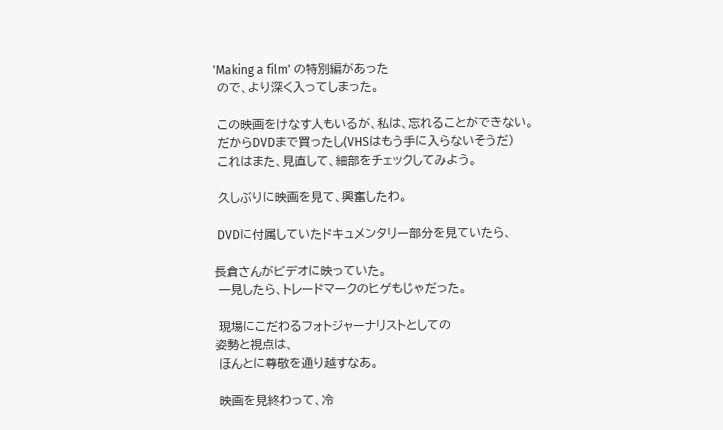'Making a film' の特別編があった
 ので、より深く入ってしまった。

 この映画をけなす人もいるが、私は、忘れることができない。
 だからDVDまで買ったし(VHSはもう手に入らないそうだ)
 これはまた、見直して、細部をチェックしてみよう。

 久しぶりに映画を見て、興奮したわ。

 DVDに付属していたドキュメンタリー部分を見ていたら、

長倉さんがビデオに映っていた。
 一見したら、トレードマークのヒゲもじゃだった。

 現場にこだわるフォトジャーナリストとしての
姿勢と視点は、
 ほんとに尊敬を通り越すなあ。

 映画を見終わって、冷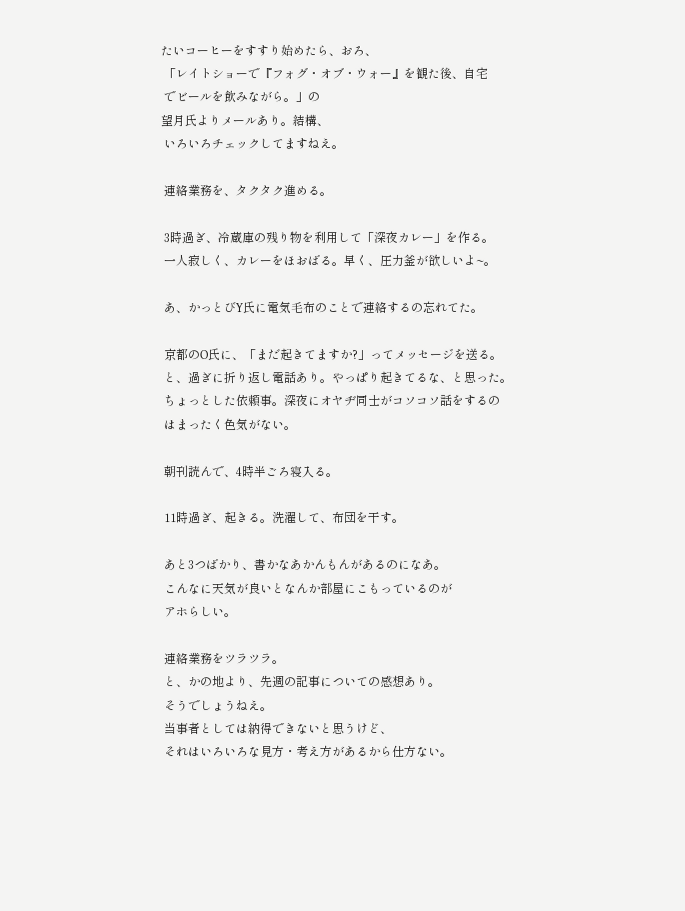たいコーヒーをすすり始めたら、おろ、
 「レイトショーで『フォグ・オブ・ウォー』を観た後、自宅
 でビールを飲みながら。」の
望月氏よりメールあり。結構、
 いろいろチェックしてますねえ。

 連絡業務を、タクタク進める。

 3時過ぎ、冷蔵庫の残り物を利用して「深夜カレー」を作る。
 一人寂しく、カレーをほおばる。早く、圧力釜が欲しいよ~。

 あ、かっとびY氏に電気毛布のことで連絡するの忘れてた。

 京都のO氏に、「まだ起きてますか?」ってメッセージを送る。
 と、過ぎに折り返し電話あり。やっぱり起きてるな、と思った。
 ちょっとした依頼事。深夜にオヤヂ同士がコソコソ話をするの
 はまったく色気がない。

 朝刊読んで、4時半ごろ寝入る。

 11時過ぎ、起きる。洗濯して、布団を干す。

 あと3つばかり、書かなあかんもんがあるのになあ。
 こんなに天気が良いとなんか部屋にこもっているのが
 アホらしい。

 連絡業務をツラツラ。
 と、かの地より、先週の記事についての感想あり。
 そうでしょうねえ。
 当事者としては納得できないと思うけど、
 それはいろいろな見方・考え方があるから仕方ない。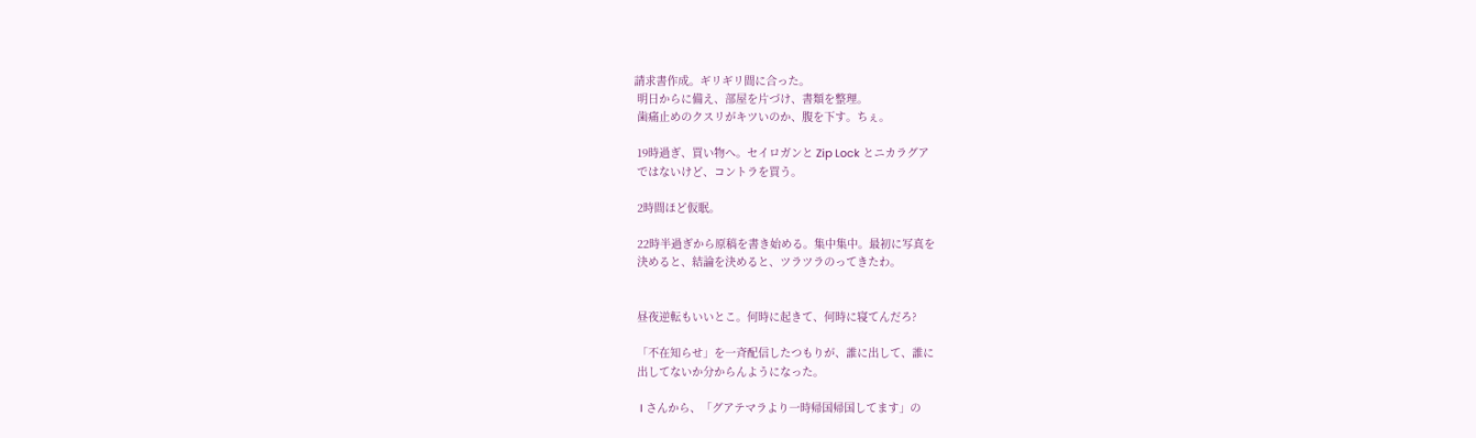請求書作成。ギリギリ間に合った。
 明日からに備え、部屋を片づけ、書類を整理。
 歯痛止めのクスリがキツいのか、腹を下す。ちぇ。

 19時過ぎ、買い物へ。セイロガンと Zip Lock とニカラグア
 ではないけど、コントラを買う。

 2時間ほど仮眠。

 22時半過ぎから原稿を書き始める。集中集中。最初に写真を
 決めると、結論を決めると、ツラツラのってきたわ。


 昼夜逆転もいいとこ。何時に起きて、何時に寝てんだろ?

 「不在知らせ」を一斉配信したつもりが、誰に出して、誰に
 出してないか分からんようになった。

  I さんから、「グアテマラより一時帰国帰国してます」の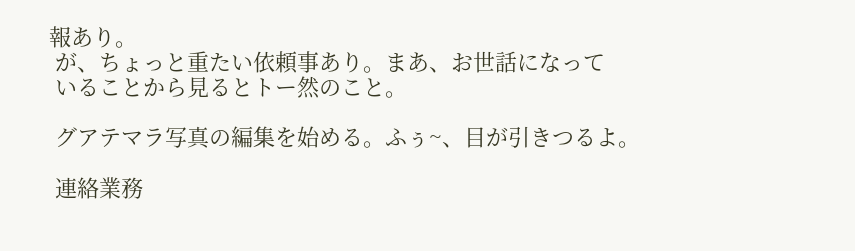報あり。
 が、ちょっと重たい依頼事あり。まあ、お世話になって
 いることから見るとトー然のこと。

 グアテマラ写真の編集を始める。ふぅ~、目が引きつるよ。

 連絡業務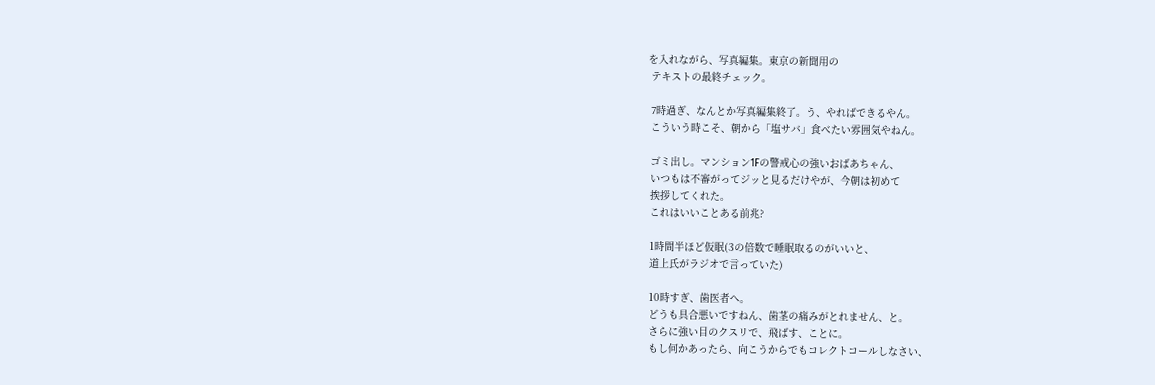を入れながら、写真編集。東京の新聞用の
 テキストの最終チェック。

 7時過ぎ、なんとか写真編集終了。う、やればできるやん。
 こういう時こそ、朝から「塩サバ」食べたい雰囲気やねん。

 ゴミ出し。マンション1Fの警戒心の強いおばあちゃん、
 いつもは不審がってジッと見るだけやが、今朝は初めて
 挨拶してくれた。
 これはいいことある前兆?

 1時間半ほど仮眠(3の倍数で睡眠取るのがいいと、
 道上氏がラジオで言っていた)

 10時すぎ、歯医者へ。
 どうも具合悪いですねん、歯茎の痛みがとれません、と。
 さらに強い目のクスリで、飛ばす、ことに。
 もし何かあったら、向こうからでもコレクトコールしなさい、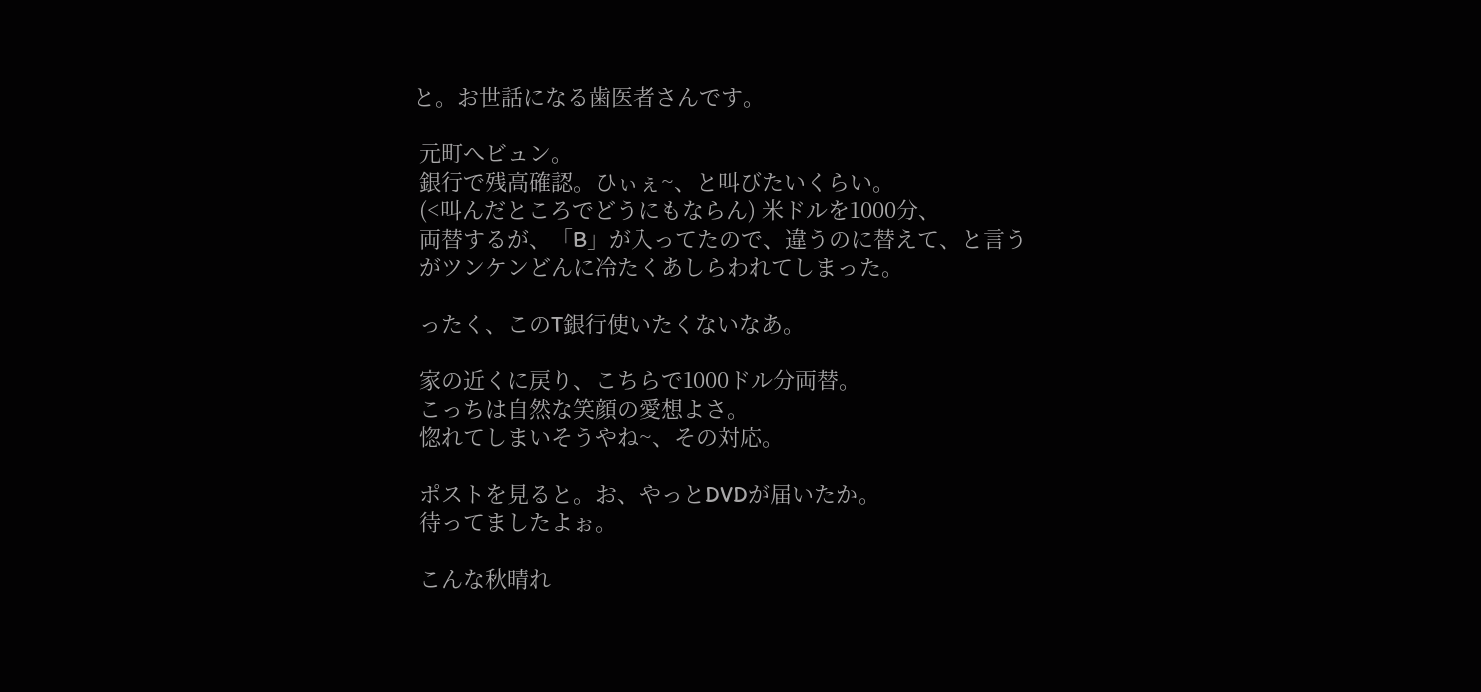と。お世話になる歯医者さんです。

 元町へビュン。
 銀行で残高確認。ひぃぇ~、と叫びたいくらい。
 (<叫んだところでどうにもならん) 米ドルを1000分、
 両替するが、「B」が入ってたので、違うのに替えて、と言う
 がツンケンどんに冷たくあしらわれてしまった。

 ったく、このT銀行使いたくないなあ。

 家の近くに戻り、こちらで1000ドル分両替。
 こっちは自然な笑顔の愛想よさ。
 惚れてしまいそうやね~、その対応。

 ポストを見ると。お、やっとDVDが届いたか。
 待ってましたよぉ。

 こんな秋晴れ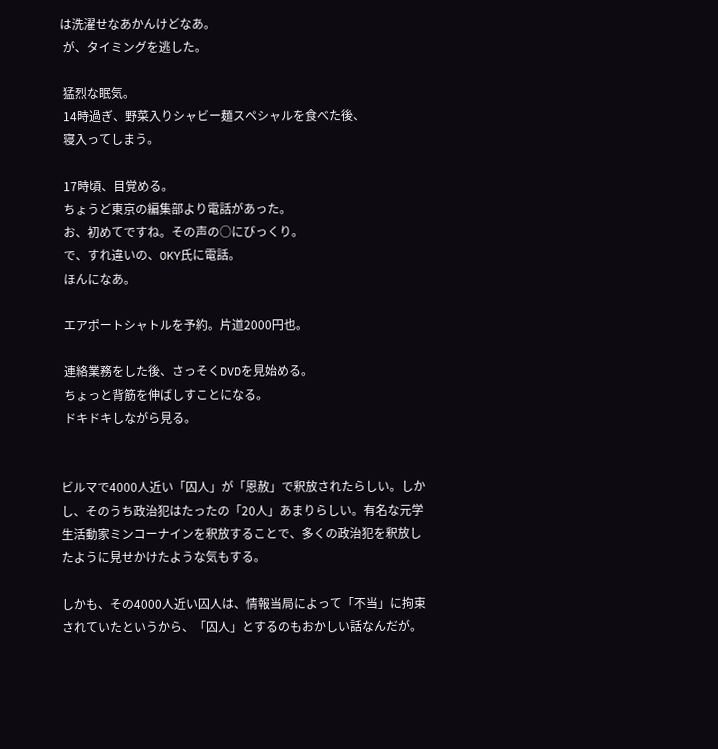は洗濯せなあかんけどなあ。
 が、タイミングを逃した。

 猛烈な眠気。
 14時過ぎ、野菜入りシャビー麺スペシャルを食べた後、
 寝入ってしまう。

 17時頃、目覚める。
 ちょうど東京の編集部より電話があった。
 お、初めてですね。その声の○にびっくり。
 で、すれ違いの、OKY氏に電話。
 ほんになあ。

 エアポートシャトルを予約。片道2000円也。

 連絡業務をした後、さっそくDVDを見始める。
 ちょっと背筋を伸ばしすことになる。
 ドキドキしながら見る。


ビルマで4000人近い「囚人」が「恩赦」で釈放されたらしい。しかし、そのうち政治犯はたったの「20人」あまりらしい。有名な元学生活動家ミンコーナインを釈放することで、多くの政治犯を釈放したように見せかけたような気もする。

しかも、その4000人近い囚人は、情報当局によって「不当」に拘束されていたというから、「囚人」とするのもおかしい話なんだが。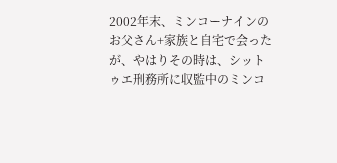2002年末、ミンコーナインのお父さん+家族と自宅で会ったが、やはりその時は、シットゥエ刑務所に収監中のミンコ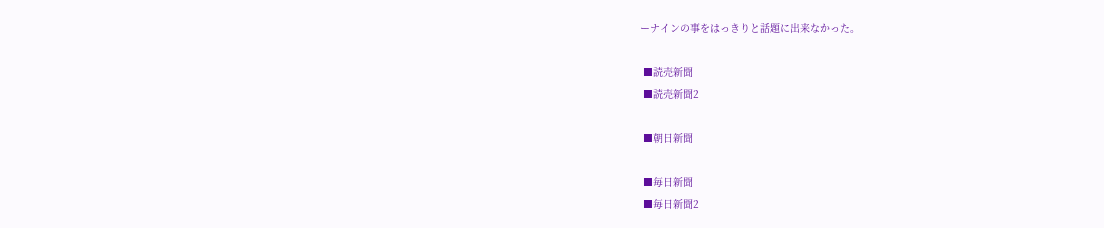ーナインの事をはっきりと話題に出来なかった。

 ■読売新聞
 ■読売新聞2

 ■朝日新聞

 ■毎日新聞
 ■毎日新聞2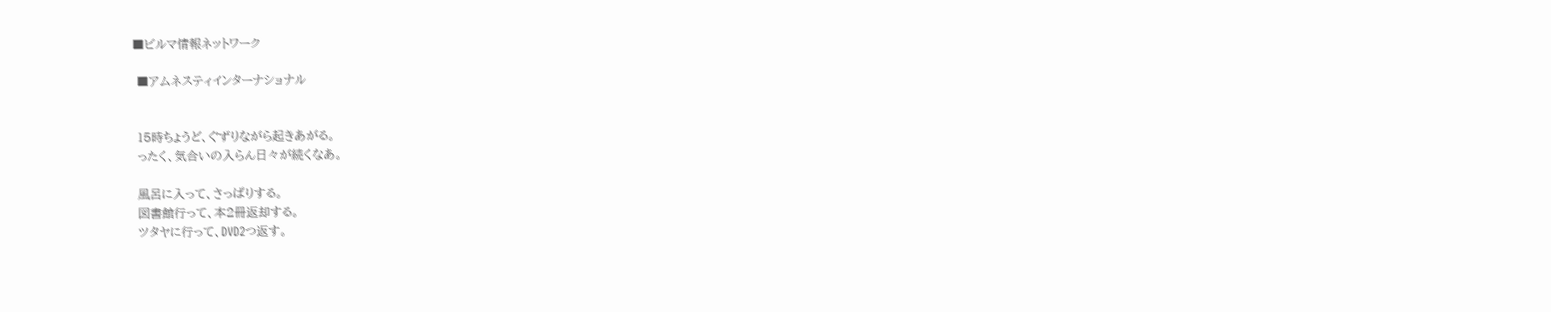■ビルマ情報ネットワーク

 ■アムネスティインターナショナル


 15時ちょうど、ぐずりながら起きあがる。
 ったく、気合いの入らん日々が続くなあ。

 風呂に入って、さっぱりする。
 図書館行って、本2冊返却する。
 ツタヤに行って、DVD2つ返す。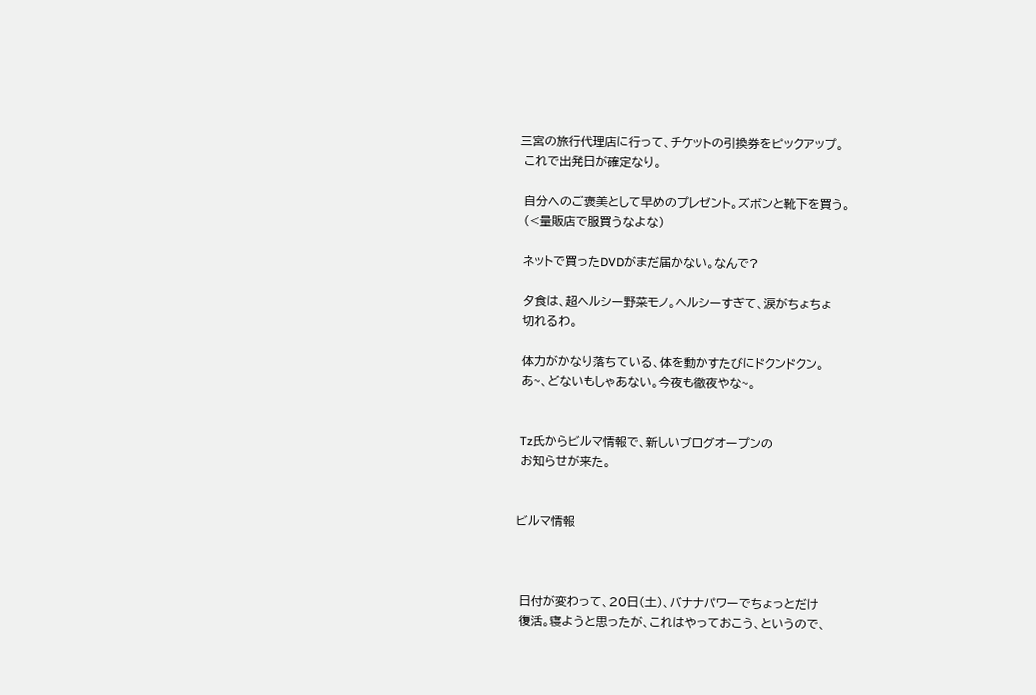三宮の旅行代理店に行って、チケットの引換券をピックアップ。
 これで出発日が確定なり。

 自分へのご褒美として早めのプレゼント。ズボンと靴下を買う。
 (<量販店で服買うなよな)

 ネットで買ったDVDがまだ届かない。なんで?

 夕食は、超ヘルシー野菜モノ。ヘルシーすぎて、涙がちょちょ
 切れるわ。

 体力がかなり落ちている、体を動かすたびにドクンドクン。
 あ~、どないもしゃあない。今夜も徹夜やな~。


 Tz氏からビルマ情報で、新しいブログオープンの
 お知らせが来た。


ビルマ情報



 日付が変わって、20日(土)、バナナパワーでちょっとだけ
 復活。寝ようと思ったが、これはやっておこう、というので、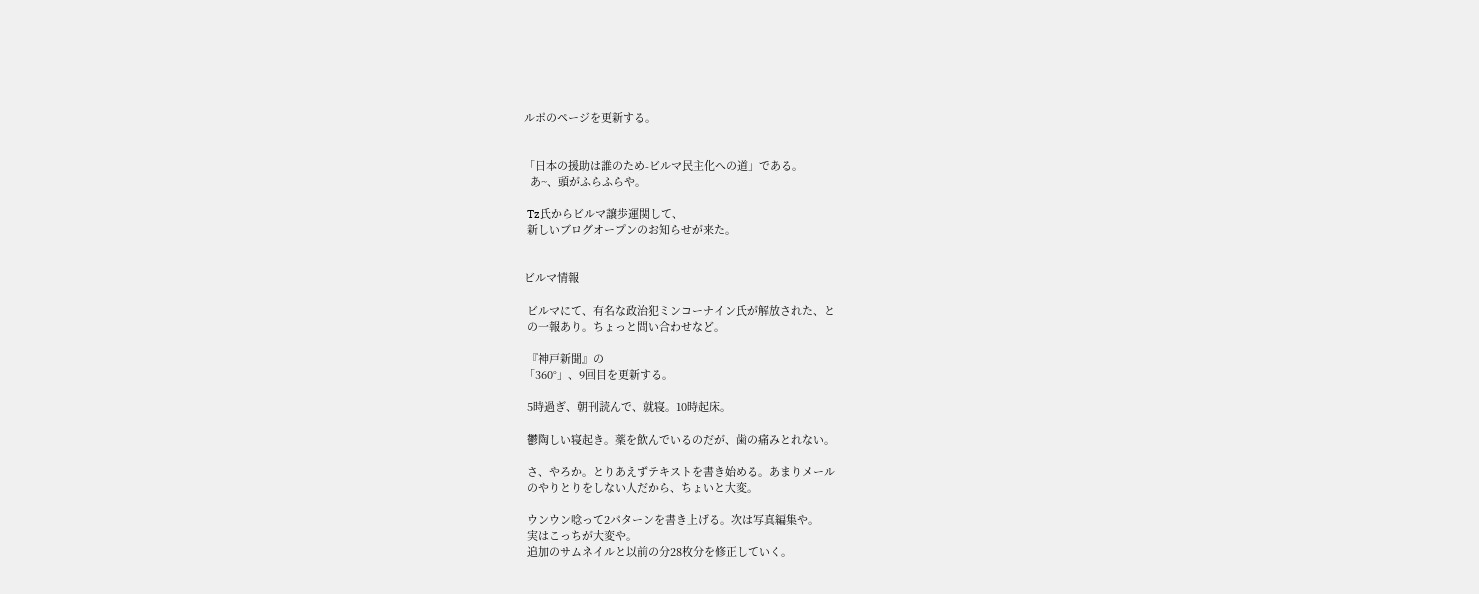ルポのページを更新する。


「日本の援助は誰のため-ビルマ民主化への道」である。
  あ~、頭がふらふらや。

 Tz氏からビルマ譲歩運関して、
 新しいブログオープンのお知らせが来た。


ビルマ情報

 ビルマにて、有名な政治犯ミンコーナイン氏が解放された、と
 の一報あり。ちょっと問い合わせなど。

 『神戸新聞』の
「360°」、9回目を更新する。

 5時過ぎ、朝刊読んで、就寝。10時起床。

 鬱陶しい寝起き。薬を飲んでいるのだが、歯の痛みとれない。

 さ、やろか。とりあえずテキストを書き始める。あまりメール
 のやりとりをしない人だから、ちょいと大変。

 ウンウン唸って2パターンを書き上げる。次は写真編集や。
 実はこっちが大変や。
 追加のサムネイルと以前の分28枚分を修正していく。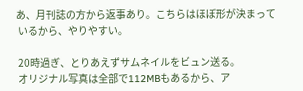あ、月刊誌の方から返事あり。こちらはほぼ形が決まって
 いるから、やりやすい。

 20時過ぎ、とりあえずサムネイルをビュン送る。
 オリジナル写真は全部で112MBもあるから、ア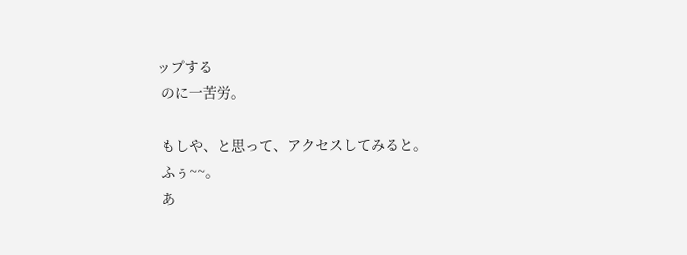ップする
 のに一苦労。

 もしや、と思って、アクセスしてみると。
 ふぅ~~。
 あ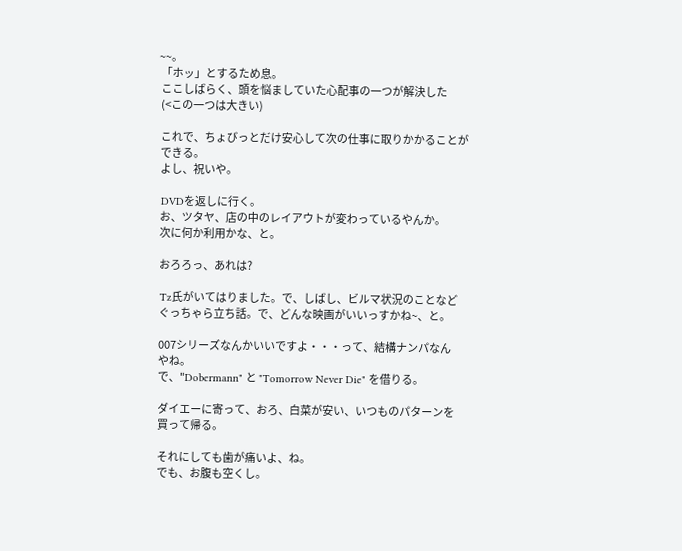~~。
 「ホッ」とするため息。
 ここしばらく、頭を悩ましていた心配事の一つが解決した
 (<この一つは大きい)

 これで、ちょびっとだけ安心して次の仕事に取りかかることが
 できる。
 よし、祝いや。

 DVDを返しに行く。
 お、ツタヤ、店の中のレイアウトが変わっているやんか。
 次に何か利用かな、と。

 おろろっ、あれは?

 Tz氏がいてはりました。で、しばし、ビルマ状況のことなど
 ぐっちゃら立ち話。で、どんな映画がいいっすかね~、と。

 007シリーズなんかいいですよ・・・って、結構ナンパなん
 やね。
 で、"Dobermann" と "Tomorrow Never Die" を借りる。

 ダイエーに寄って、おろ、白菜が安い、いつものパターンを
 買って帰る。

 それにしても歯が痛いよ、ね。
 でも、お腹も空くし。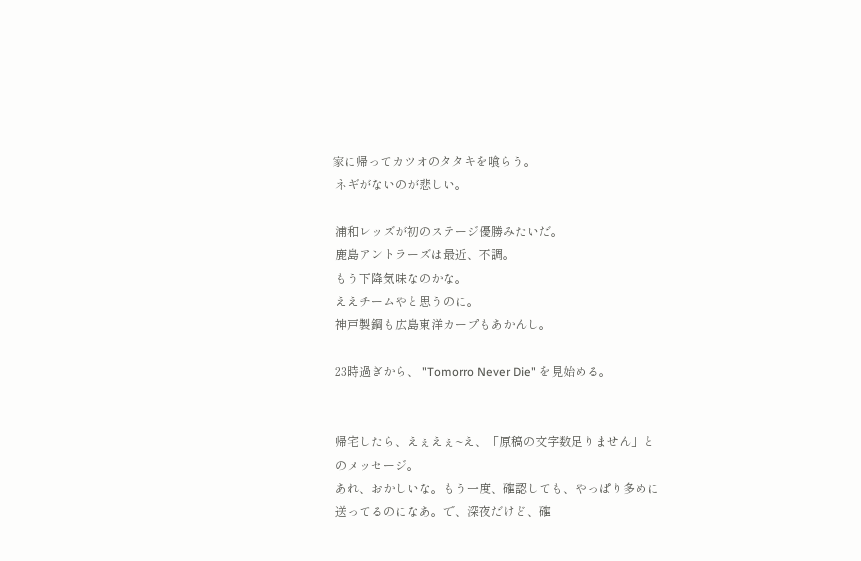家に帰ってカツオのタタキを喰らう。
 ネギがないのが悲しい。

 浦和レッズが初のステージ優勝みたいだ。
 鹿島アントラーズは最近、不調。
 もう下降気味なのかな。
 ええチームやと思うのに。
 神戸製鋼も広島東洋カープもあかんし。

 23時過ぎから、 "Tomorro Never Die" を見始める。


 帰宅したら、えぇえぇ~え、「原稿の文字数足りません」と
 のメッセージ。
 あれ、おかしいな。もう一度、確認しても、やっぱり多めに
 送ってるのになあ。で、深夜だけど、確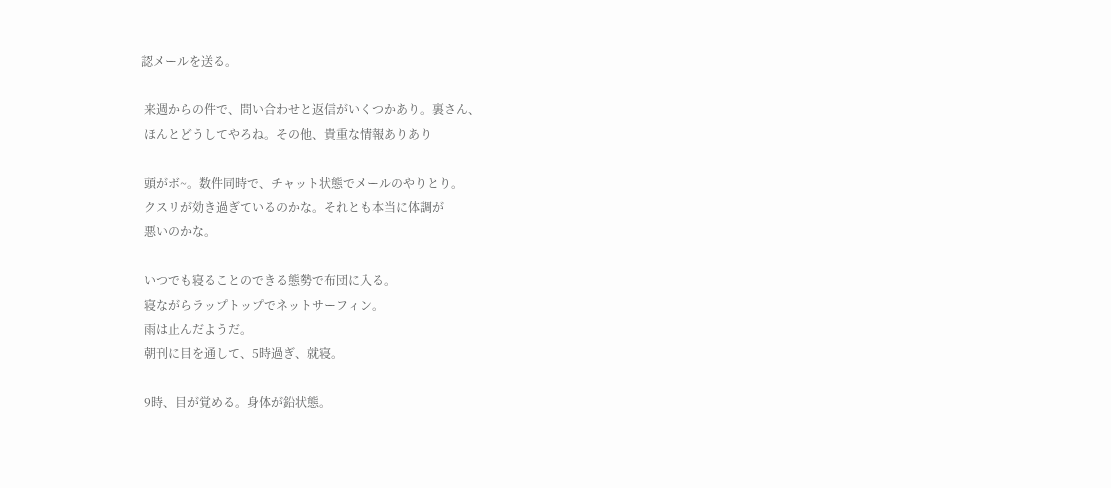認メールを送る。

 来週からの件で、問い合わせと返信がいくつかあり。裏さん、
 ほんとどうしてやろね。その他、貴重な情報ありあり

 頭がボ~。数件同時で、チャット状態でメールのやりとり。
 クスリが効き過ぎているのかな。それとも本当に体調が
 悪いのかな。

 いつでも寝ることのできる態勢で布団に入る。
 寝ながらラップトップでネットサーフィン。
 雨は止んだようだ。
 朝刊に目を通して、5時過ぎ、就寝。

 9時、目が覚める。身体が鉛状態。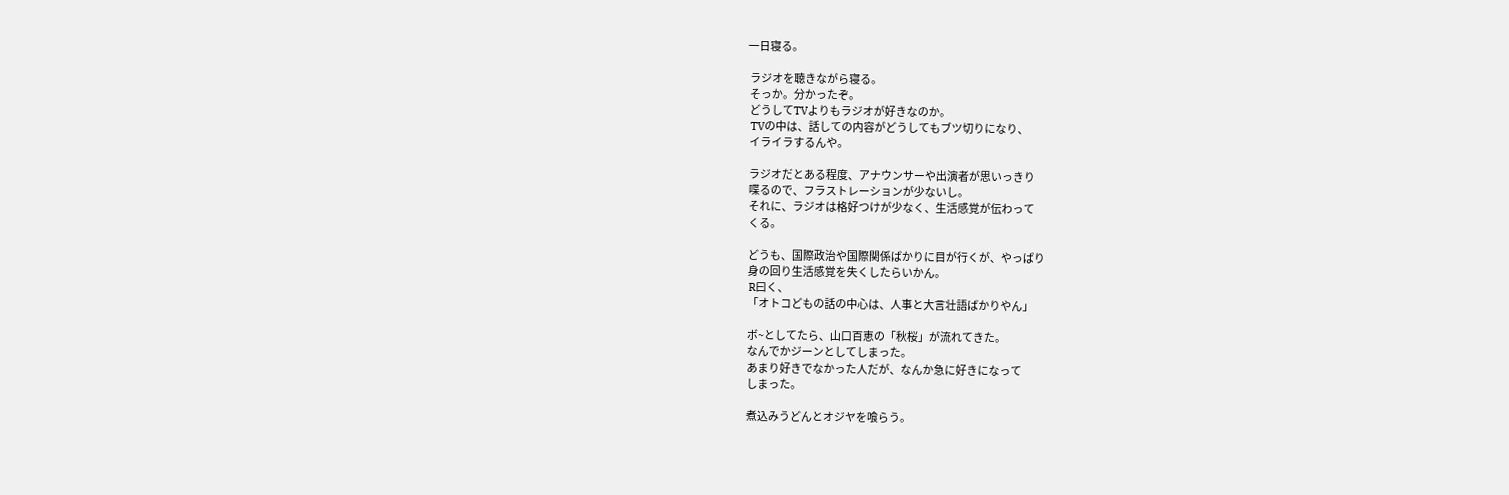一日寝る。

 ラジオを聴きながら寝る。
 そっか。分かったぞ。
 どうしてTVよりもラジオが好きなのか。
 TVの中は、話しての内容がどうしてもブツ切りになり、
 イライラするんや。

 ラジオだとある程度、アナウンサーや出演者が思いっきり
 喋るので、フラストレーションが少ないし。
 それに、ラジオは格好つけが少なく、生活感覚が伝わって
 くる。

 どうも、国際政治や国際関係ばかりに目が行くが、やっぱり
 身の回り生活感覚を失くしたらいかん。
 R曰く、
 「オトコどもの話の中心は、人事と大言壮語ばかりやん」

 ボ~としてたら、山口百恵の「秋桜」が流れてきた。
 なんでかジーンとしてしまった。
 あまり好きでなかった人だが、なんか急に好きになって
 しまった。

 煮込みうどんとオジヤを喰らう。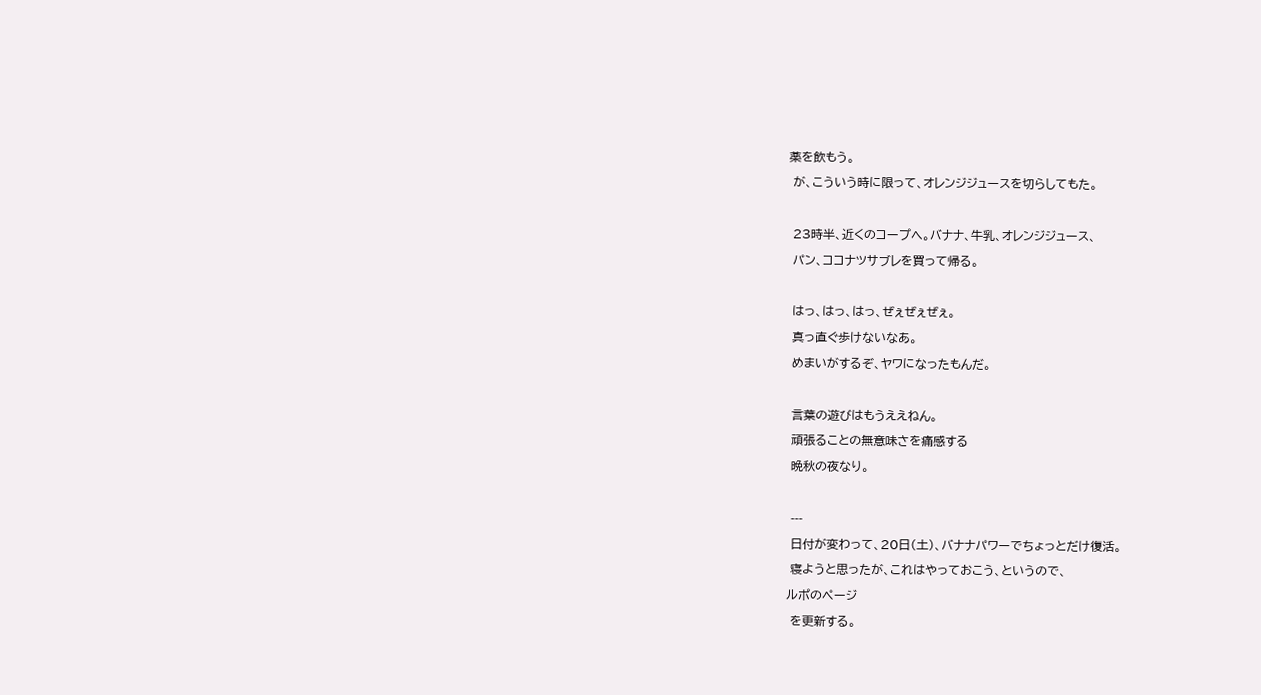薬を飲もう。
 が、こういう時に限って、オレンジジュースを切らしてもた。

 23時半、近くのコープへ。バナナ、牛乳、オレンジジュース、
 パン、ココナツサブレを買って帰る。

 はっ、はっ、はっ、ぜぇぜぇぜぇ。
 真っ直ぐ歩けないなあ。
 めまいがするぞ、ヤワになったもんだ。

 言葉の遊びはもうええねん。
 頑張ることの無意味さを痛感する
 晩秋の夜なり。

 ---
 日付が変わって、20日(土)、バナナパワーでちょっとだけ復活。
 寝ようと思ったが、これはやっておこう、というので、
ルポのページ
 を更新する。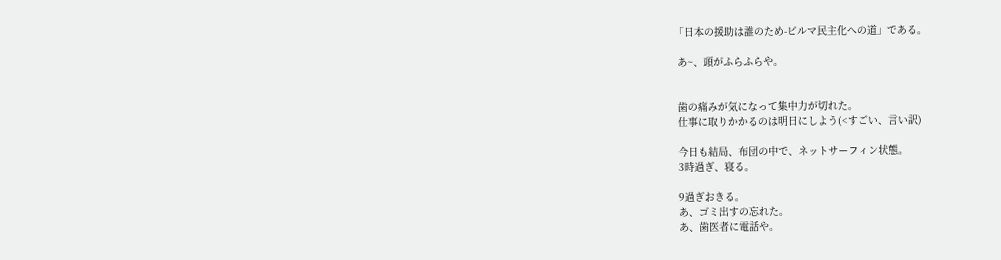「日本の援助は誰のため-ビルマ民主化への道」である。

 あ~、頭がふらふらや。


 歯の痛みが気になって集中力が切れた。
 仕事に取りかかるのは明日にしよう(<すごい、言い訳)

 今日も結局、布団の中で、ネットサーフィン状態。
 3時過ぎ、寝る。

 9過ぎおきる。
 あ、ゴミ出すの忘れた。
 あ、歯医者に電話や。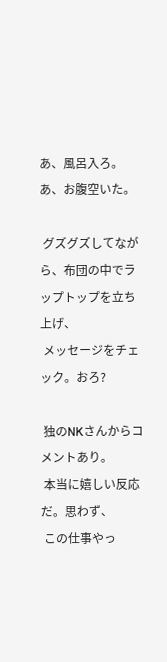あ、風呂入ろ。あ、お腹空いた。

 グズグズしてながら、布団の中でラップトップを立ち上げ、
 メッセージをチェック。おろ?

 独のNKさんからコメントあり。
 本当に嬉しい反応だ。思わず、
 この仕事やっ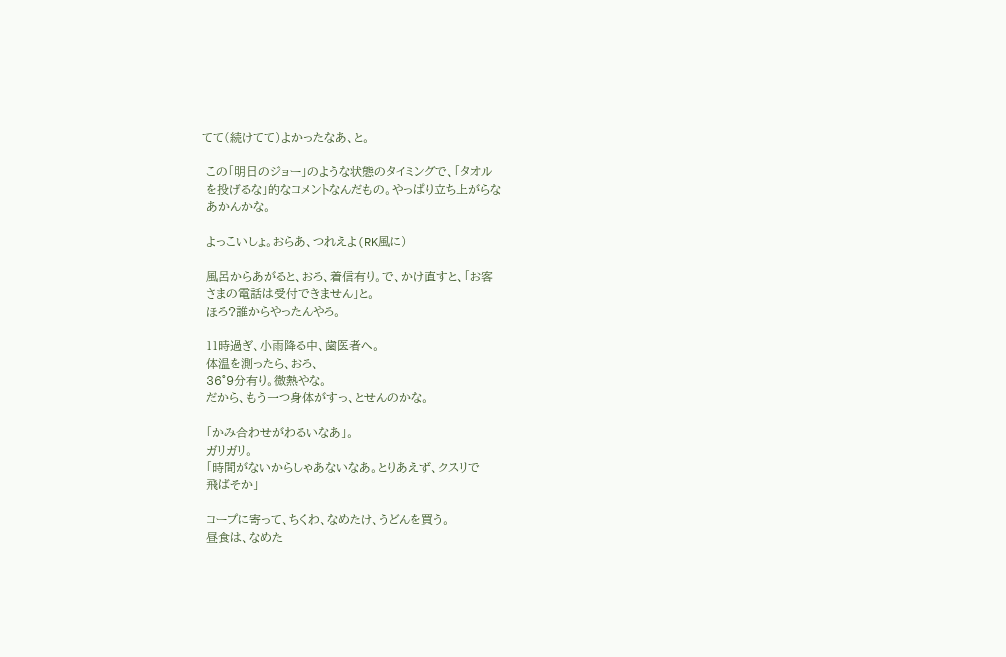てて(続けてて)よかったなあ、と。

 この「明日のジョー」のような状態のタイミングで、「タオル
 を投げるな」的なコメントなんだもの。やっぱり立ち上がらな
 あかんかな。

 よっこいしょ。おらあ、つれえよ(RK風に)

 風呂からあがると、おろ、着信有り。で、かけ直すと、「お客
 さまの電話は受付できません」と。
 ほろ?誰からやったんやろ。

 11時過ぎ、小雨降る中、歯医者へ。
 体温を測ったら、おろ、
 36°9分有り。微熱やな。
 だから、もう一つ身体がすっ、とせんのかな。

 「かみ合わせがわるいなあ」。
 ガリガリ。
 「時間がないからしゃあないなあ。とりあえず、クスリで
 飛ばそか」

 コープに寄って、ちくわ、なめたけ、うどんを買う。
 昼食は、なめた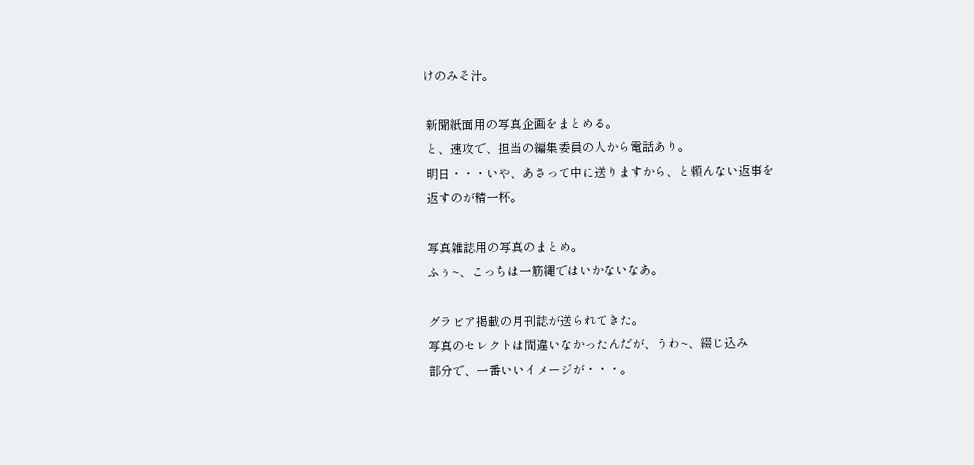けのみそ汁。

 新聞紙面用の写真企画をまとめる。
 と、速攻で、担当の編集委員の人から電話あり。
 明日・・・いや、あさって中に送りますから、と頼んない返事を
 返すのが精一杯。

 写真雑誌用の写真のまとめ。
 ふぅ~、こっちは一筋縄ではいかないなあ。

 グラビア掲載の月刊誌が送られてきた。
 写真のセレクトは間違いなかったんだが、うわ~、綴じ込み
 部分で、一番いいイメージが・・・。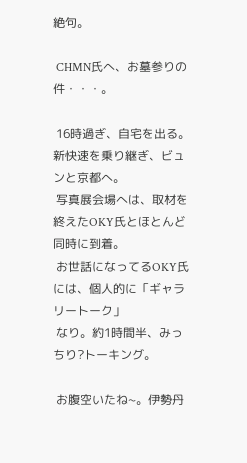絶句。

 CHMN氏へ、お墓参りの件・・・。

 16時過ぎ、自宅を出る。新快速を乗り継ぎ、ビュンと京都へ。
 写真展会場へは、取材を終えたOKY氏とほとんど同時に到着。
 お世話になってるOKY氏には、個人的に「ギャラリートーク」
 なり。約1時間半、みっちり?トーキング。

 お腹空いたね~。伊勢丹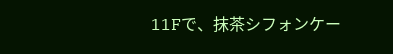11Fで、抹茶シフォンケー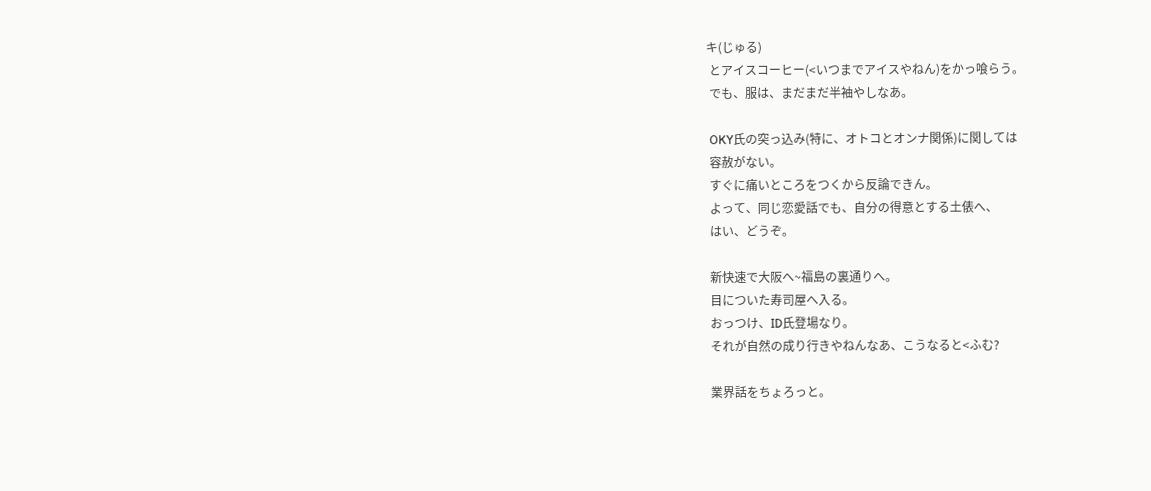キ(じゅる)
 とアイスコーヒー(<いつまでアイスやねん)をかっ喰らう。
 でも、服は、まだまだ半袖やしなあ。

 OKY氏の突っ込み(特に、オトコとオンナ関係)に関しては
 容赦がない。
 すぐに痛いところをつくから反論できん。
 よって、同じ恋愛話でも、自分の得意とする土俵へ、
 はい、どうぞ。

 新快速で大阪へ~福島の裏通りへ。
 目についた寿司屋へ入る。
 おっつけ、ID氏登場なり。
 それが自然の成り行きやねんなあ、こうなると<ふむ?

 業界話をちょろっと。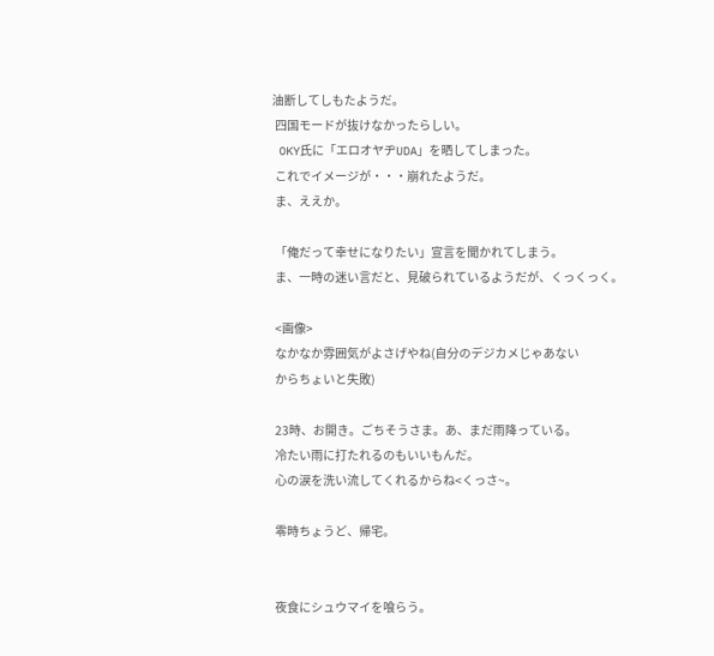油断してしもたようだ。
 四国モードが抜けなかったらしい。
 OKY氏に「エロオヤヂUDA」を晒してしまった。
 これでイメージが・・・崩れたようだ。
 ま、ええか。

 「俺だって幸せになりたい」宣言を聞かれてしまう。
 ま、一時の迷い言だと、見破られているようだが、くっくっく。

 <画像>
 なかなか雰囲気がよさげやね(自分のデジカメじゃあない
 からちょいと失敗)

 23時、お開き。ごちそうさま。あ、まだ雨降っている。
 冷たい雨に打たれるのもいいもんだ。
 心の涙を洗い流してくれるからね<くっさ~。

 零時ちょうど、帰宅。


 夜食にシュウマイを喰らう。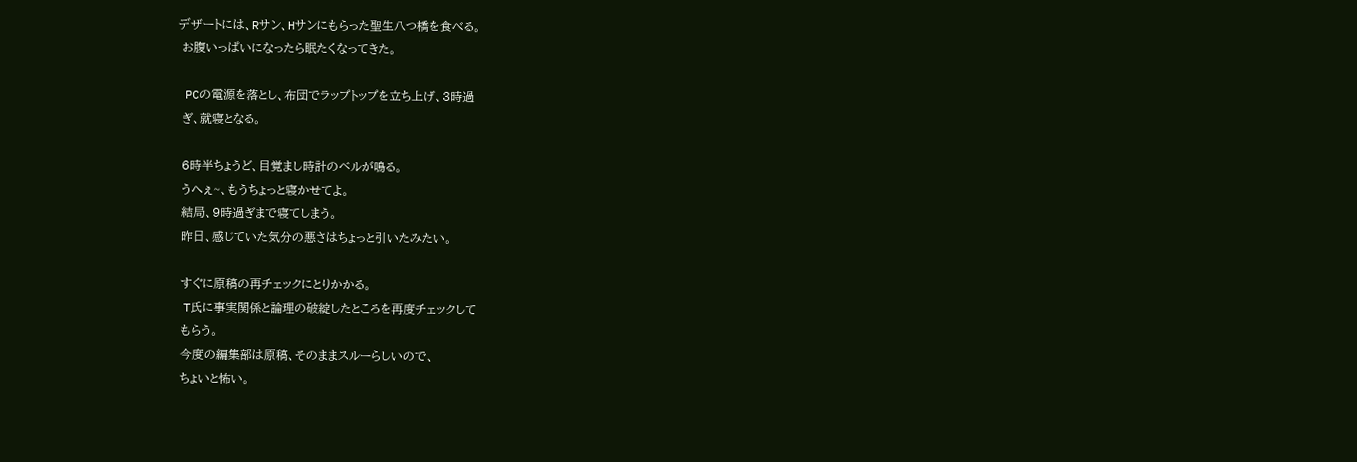デザートには、Rサン、Hサンにもらった聖生八つ橋を食べる。
 お腹いっぱいになったら眠たくなってきた。

 PCの電源を落とし、布団でラップトップを立ち上げ、3時過
 ぎ、就寝となる。

 6時半ちょうど、目覚まし時計のベルが鳴る。
 うへぇ~、もうちょっと寝かせてよ。
 結局、9時過ぎまで寝てしまう。
 昨日、感じていた気分の悪さはちょっと引いたみたい。

 すぐに原稿の再チェックにとりかかる。
 T氏に事実関係と論理の破綻したところを再度チェックして
 もらう。
 今度の編集部は原稿、そのままスルーらしいので、
 ちょいと怖い。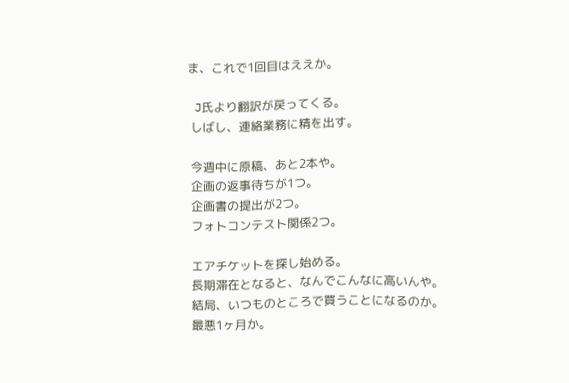ま、これで1回目はええか。

 J氏より翻訳が戻ってくる。
 しばし、連絡業務に精を出す。

 今週中に原稿、あと2本や。
 企画の返事待ちが1つ。
 企画書の提出が2つ。
 フォトコンテスト関係2つ。

 エアチケットを探し始める。
 長期滞在となると、なんでこんなに高いんや。
 結局、いつものところで買うことになるのか。
 最悪1ヶ月か。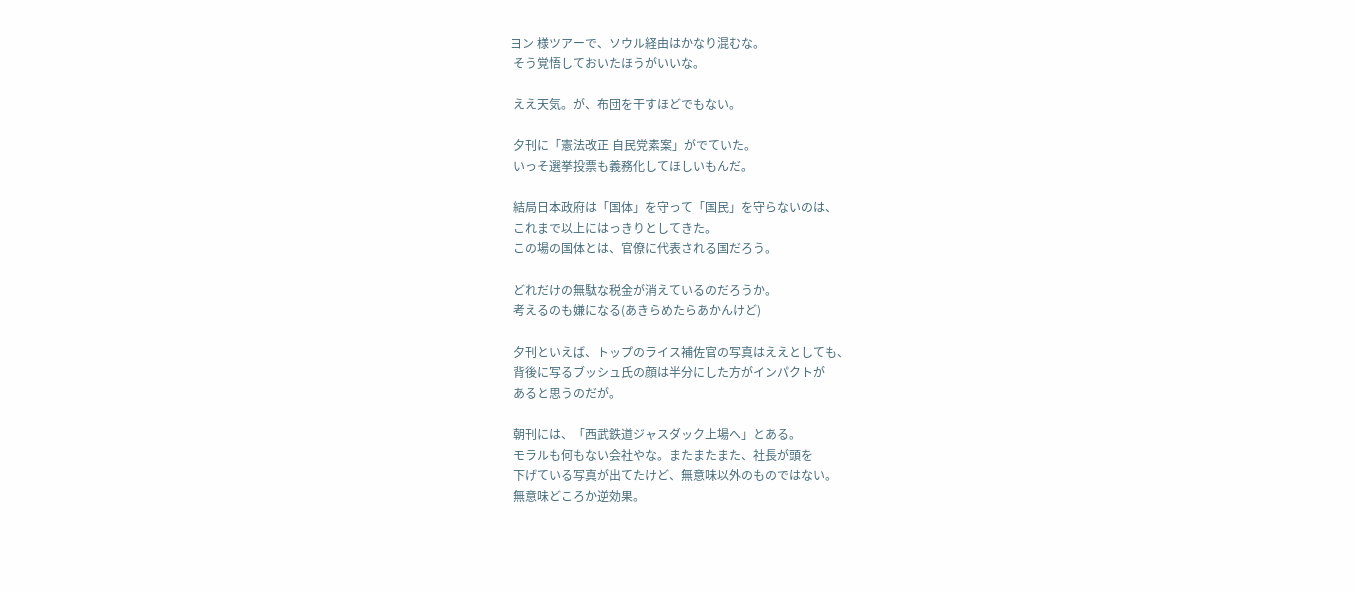ヨン 様ツアーで、ソウル経由はかなり混むな。
 そう覚悟しておいたほうがいいな。

 ええ天気。が、布団を干すほどでもない。

 夕刊に「憲法改正 自民党素案」がでていた。
 いっそ選挙投票も義務化してほしいもんだ。

 結局日本政府は「国体」を守って「国民」を守らないのは、
 これまで以上にはっきりとしてきた。
 この場の国体とは、官僚に代表される国だろう。

 どれだけの無駄な税金が消えているのだろうか。
 考えるのも嫌になる(あきらめたらあかんけど)

 夕刊といえば、トップのライス補佐官の写真はええとしても、
 背後に写るブッシュ氏の顔は半分にした方がインパクトが
 あると思うのだが。

 朝刊には、「西武鉄道ジャスダック上場へ」とある。
 モラルも何もない会社やな。またまたまた、社長が頭を
 下げている写真が出てたけど、無意味以外のものではない。
 無意味どころか逆効果。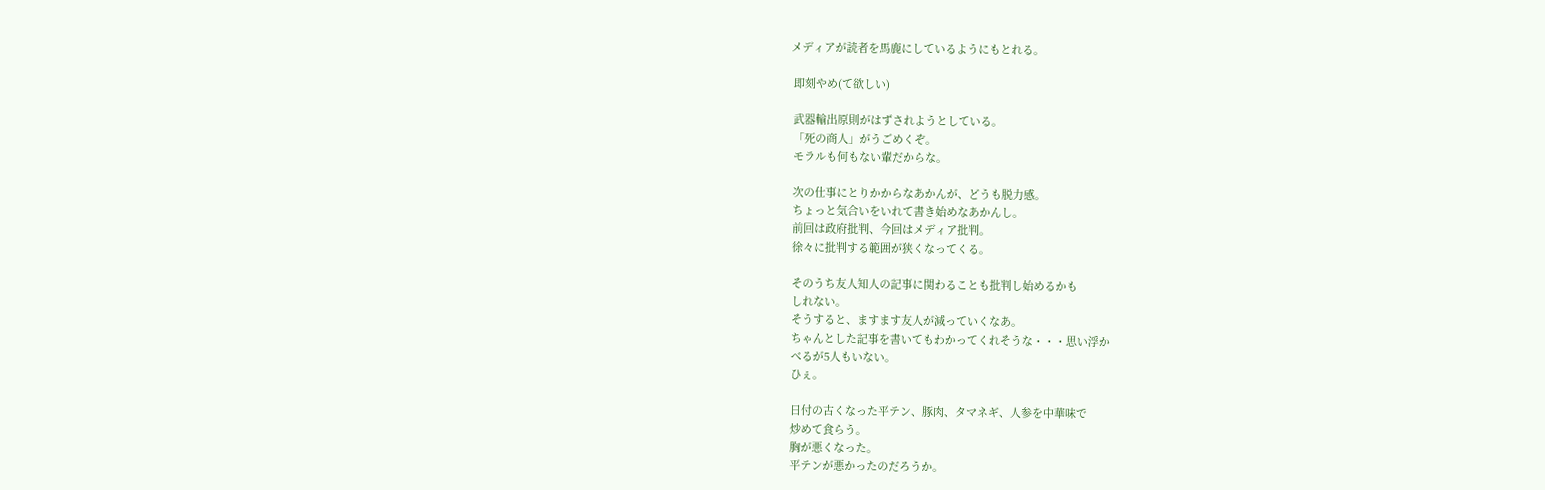メディアが読者を馬鹿にしているようにもとれる。

 即刻やめ(て欲しい)

 武器輸出原則がはずされようとしている。
 「死の商人」がうごめくぞ。
 モラルも何もない輩だからな。

 次の仕事にとりかからなあかんが、どうも脱力感。
 ちょっと気合いをいれて書き始めなあかんし。
 前回は政府批判、今回はメディア批判。
 徐々に批判する範囲が狭くなってくる。

 そのうち友人知人の記事に関わることも批判し始めるかも
 しれない。
 そうすると、ますます友人が減っていくなあ。
 ちゃんとした記事を書いてもわかってくれそうな・・・思い浮か
 べるが5人もいない。
 ひぇ。

 日付の古くなった平テン、豚肉、タマネギ、人参を中華味で
 炒めて食らう。
 胸が悪くなった。
 平テンが悪かったのだろうか。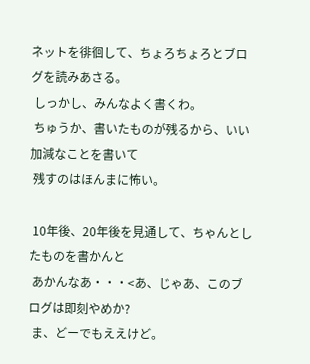ネットを徘徊して、ちょろちょろとブログを読みあさる。
 しっかし、みんなよく書くわ。
 ちゅうか、書いたものが残るから、いい加減なことを書いて
 残すのはほんまに怖い。

 10年後、20年後を見通して、ちゃんとしたものを書かんと
 あかんなあ・・・<あ、じゃあ、このブログは即刻やめか?
 ま、どーでもええけど。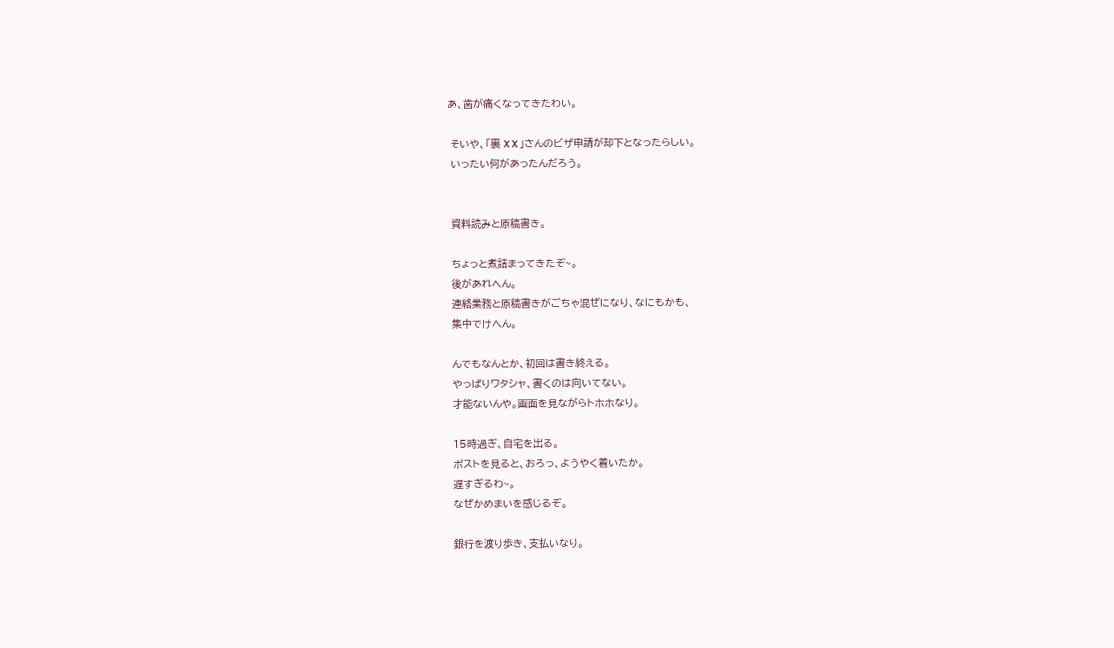あ、歯が痛くなってきたわい。

 そいや、「裏 X X 」さんのビザ申請が却下となったらしい。
 いったい何があったんだろう。


 資料読みと原稿書き。

 ちょっと煮詰まってきたぞ~。
 後があれへん。
 連絡業務と原稿書きがごちゃ混ぜになり、なにもかも、
 集中でけへん。

 んでもなんとか、初回は書き終える。
 やっぱりワタシャ、書くのは向いてない。
 才能ないんや。画面を見ながらトホホなり。

 15時過ぎ、自宅を出る。
 ポストを見ると、おろっ、ようやく着いたか。
 遅すぎるわ~。
 なぜかめまいを感じるぞ。

 銀行を渡り歩き、支払いなり。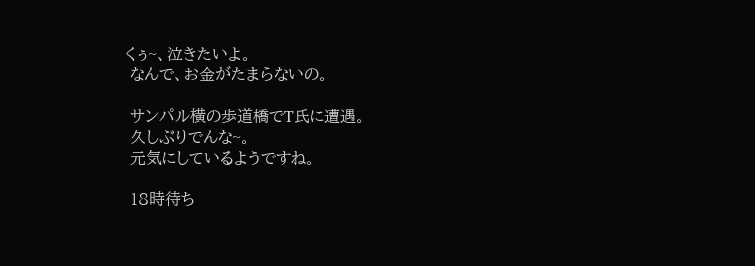くぅ~、泣きたいよ。
 なんで、お金がたまらないの。

 サンパル横の歩道橋でT氏に遭遇。
 久しぶりでんな~。
 元気にしているようですね。

 18時待ち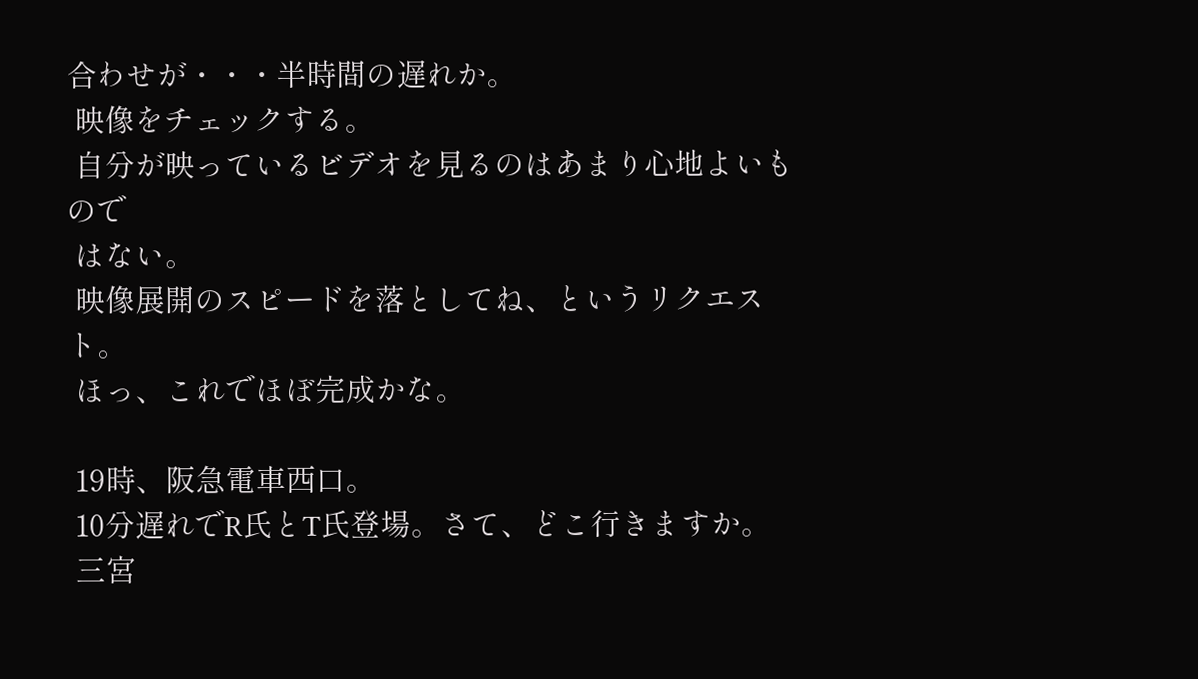合わせが・・・半時間の遅れか。
 映像をチェックする。
 自分が映っているビデオを見るのはあまり心地よいもので
 はない。
 映像展開のスピードを落としてね、というリクエスト。
 ほっ、これでほぼ完成かな。

 19時、阪急電車西口。
 10分遅れでR氏とT氏登場。さて、どこ行きますか。
 三宮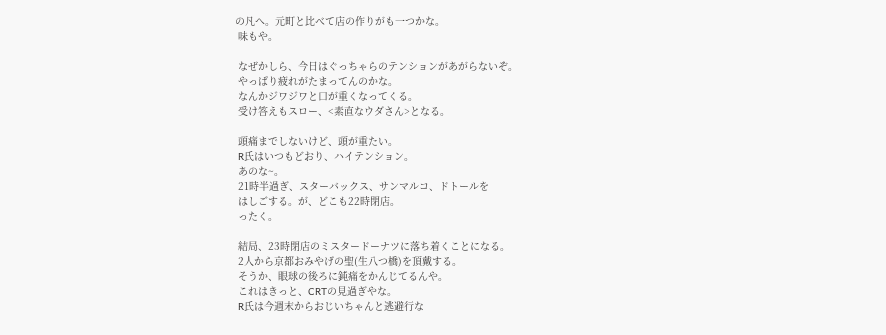の凡へ。元町と比べて店の作りがも一つかな。
 味もや。

 なぜかしら、今日はぐっちゃらのテンションがあがらないぞ。
 やっぱり疲れがたまってんのかな。
 なんかジワジワと口が重くなってくる。
 受け答えもスロー、<素直なウダさん>となる。

 頭痛までしないけど、頭が重たい。
 R氏はいつもどおり、ハイテンション。
 あのな~。
 21時半過ぎ、スターバックス、サンマルコ、ドトールを
 はしごする。が、どこも22時閉店。
 ったく。

 結局、23時閉店のミスタードーナツに落ち着くことになる。
 2人から京都おみやげの聖(生八つ橋)を頂戴する。
 そうか、眼球の後ろに鈍痛をかんじてるんや。
 これはきっと、CRTの見過ぎやな。
 R氏は今週末からおじいちゃんと逃避行な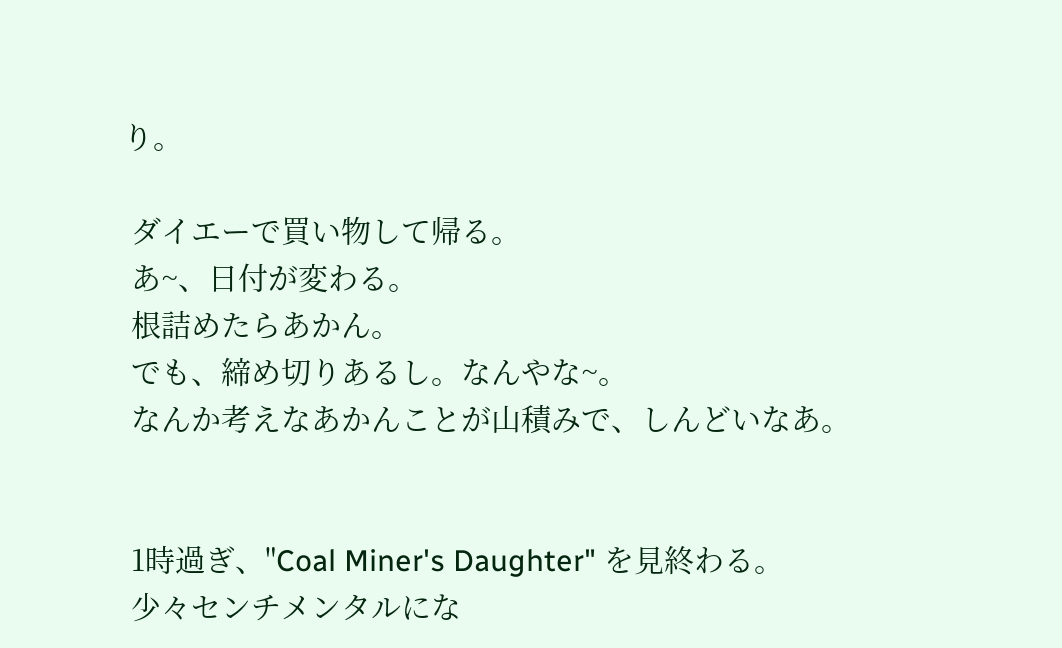り。

 ダイエーで買い物して帰る。
 あ~、日付が変わる。
 根詰めたらあかん。
 でも、締め切りあるし。なんやな~。
 なんか考えなあかんことが山積みで、しんどいなあ。


 1時過ぎ、"Coal Miner's Daughter" を見終わる。
 少々センチメンタルにな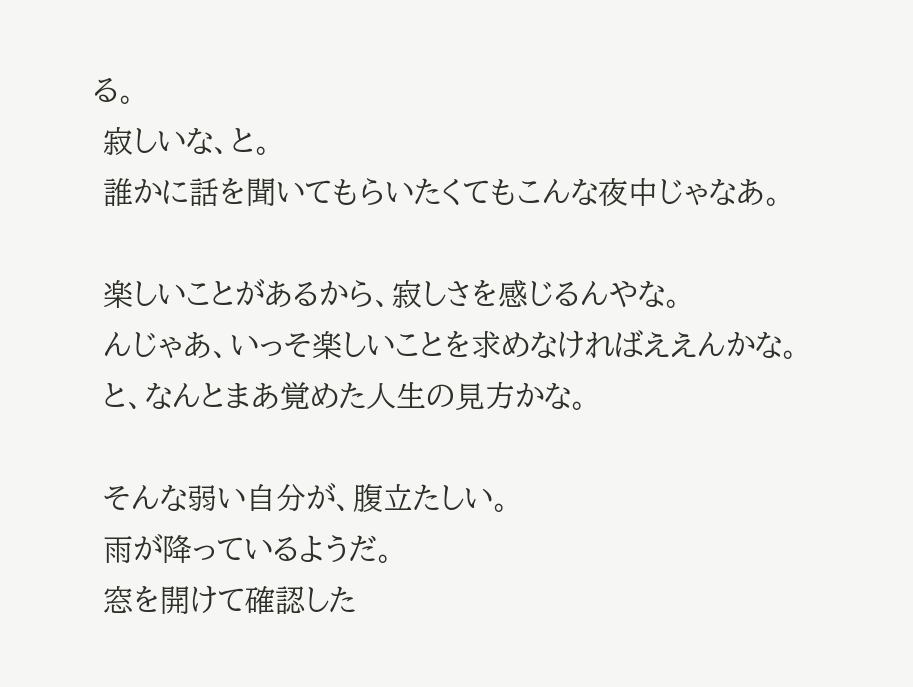る。
 寂しいな、と。
 誰かに話を聞いてもらいたくてもこんな夜中じゃなあ。

 楽しいことがあるから、寂しさを感じるんやな。
 んじゃあ、いっそ楽しいことを求めなければええんかな。
 と、なんとまあ覚めた人生の見方かな。

 そんな弱い自分が、腹立たしい。
 雨が降っているようだ。
 窓を開けて確認した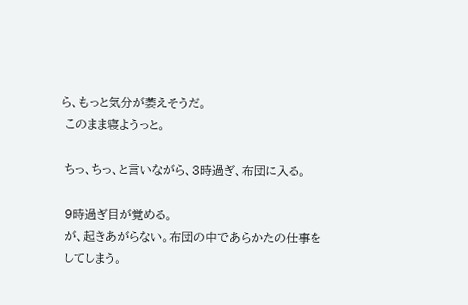ら、もっと気分が萎えそうだ。
 このまま寝ようっと。

 ちっ、ちっ、と言いながら、3時過ぎ、布団に入る。

 9時過ぎ目が覚める。
 が、起きあがらない。布団の中であらかたの仕事を
 してしまう。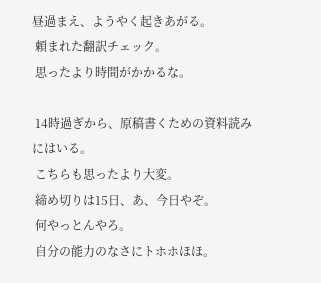昼過まえ、ようやく起きあがる。
 頼まれた翻訳チェック。
 思ったより時間がかかるな。

 14時過ぎから、原稿書くための資料読みにはいる。
 こちらも思ったより大変。
 締め切りは15日、あ、今日やぞ。
 何やっとんやろ。
 自分の能力のなさにトホホほほ。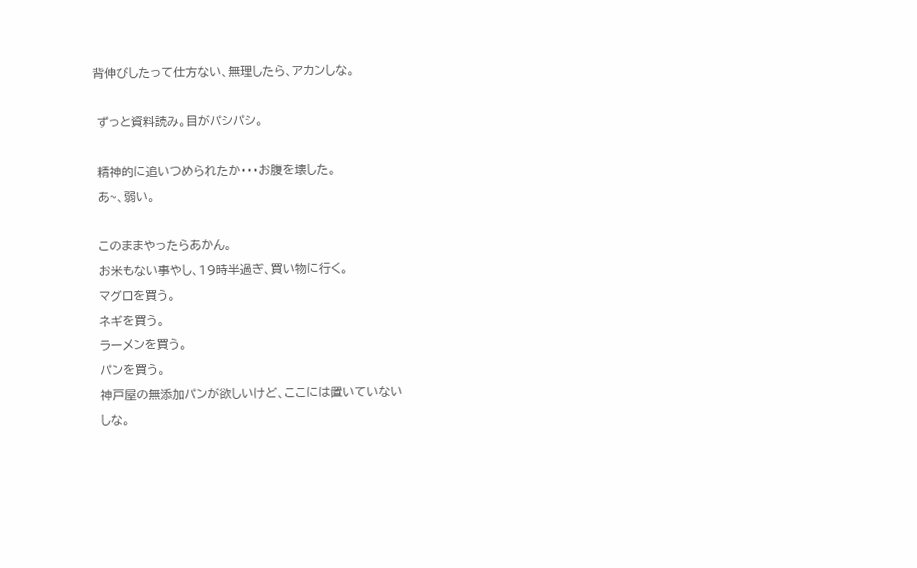背伸びしたって仕方ない、無理したら、アカンしな。

 ずっと資料読み。目がパシパシ。

 精神的に追いつめられたか・・・お腹を壊した。
 あ~、弱い。

 このままやったらあかん。
 お米もない事やし、19時半過ぎ、買い物に行く。
 マグロを買う。
 ネギを買う。
 ラーメンを買う。
 パンを買う。
 神戸屋の無添加パンが欲しいけど、ここには置いていない
 しな。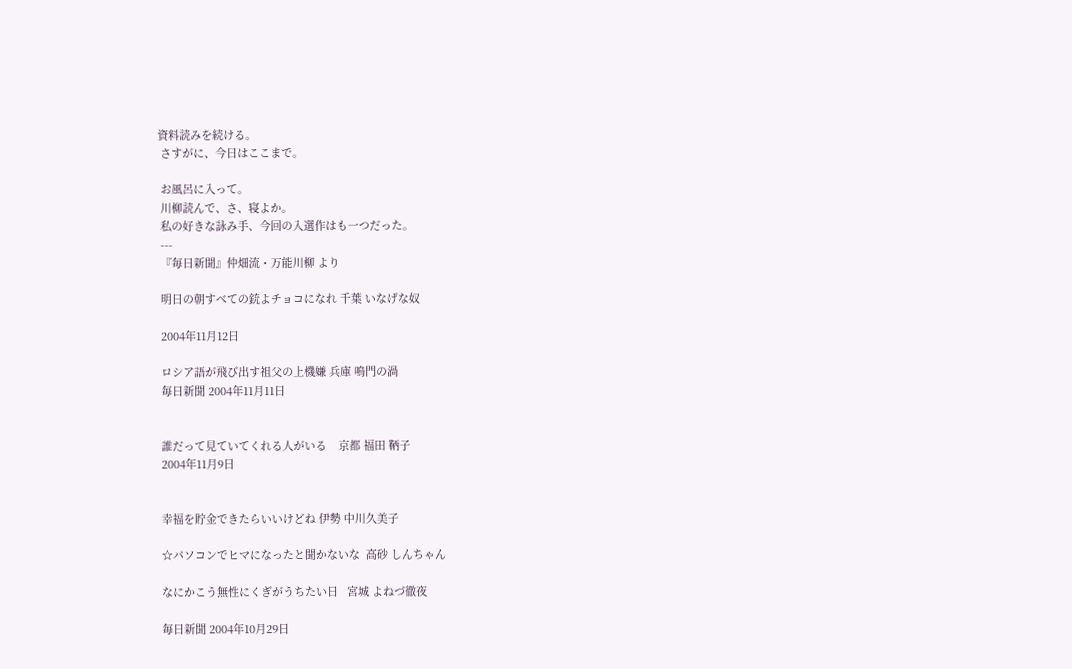資料読みを続ける。
 さすがに、今日はここまで。

 お風呂に入って。
 川柳読んで、さ、寝よか。
 私の好きな詠み手、今回の入選作はも一つだった。
 ---
 『毎日新聞』仲畑流・万能川柳 より

 明日の朝すべての銃よチョコになれ 千葉 いなげな奴

 2004年11月12日

 ロシア語が飛び出す祖父の上機嫌 兵庫 鳴門の渦
 毎日新聞 2004年11月11日


 誰だって見ていてくれる人がいる    京都 福田 鞆子
 2004年11月9日


 幸福を貯金できたらいいけどね 伊勢 中川久美子

 ☆パソコンでヒマになったと聞かないな  高砂 しんちゃん

 なにかこう無性にくぎがうちたい日   宮城 よねづ徹夜

 毎日新聞 2004年10月29日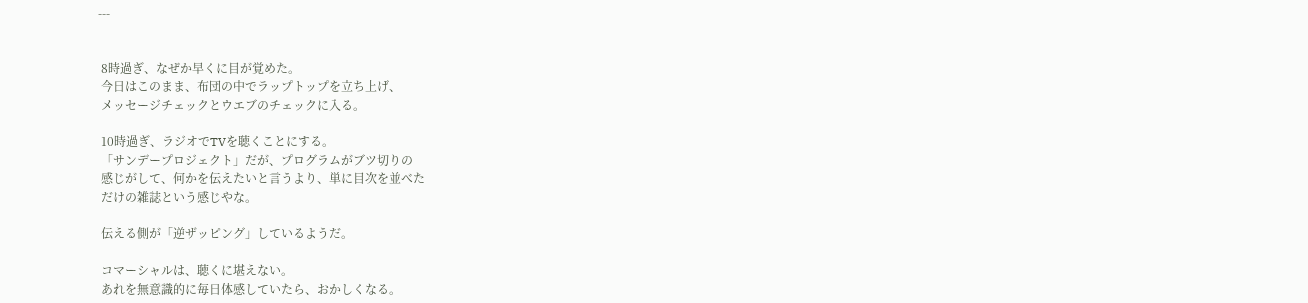---


 8時過ぎ、なぜか早くに目が覚めた。
 今日はこのまま、布団の中でラップトップを立ち上げ、
 メッセージチェックとウエブのチェックに入る。

 10時過ぎ、ラジオでTVを聴くことにする。
 「サンデープロジェクト」だが、プログラムがブツ切りの
 感じがして、何かを伝えたいと言うより、単に目次を並べた
 だけの雑誌という感じやな。

 伝える側が「逆ザッピング」しているようだ。

 コマーシャルは、聴くに堪えない。
 あれを無意識的に毎日体感していたら、おかしくなる。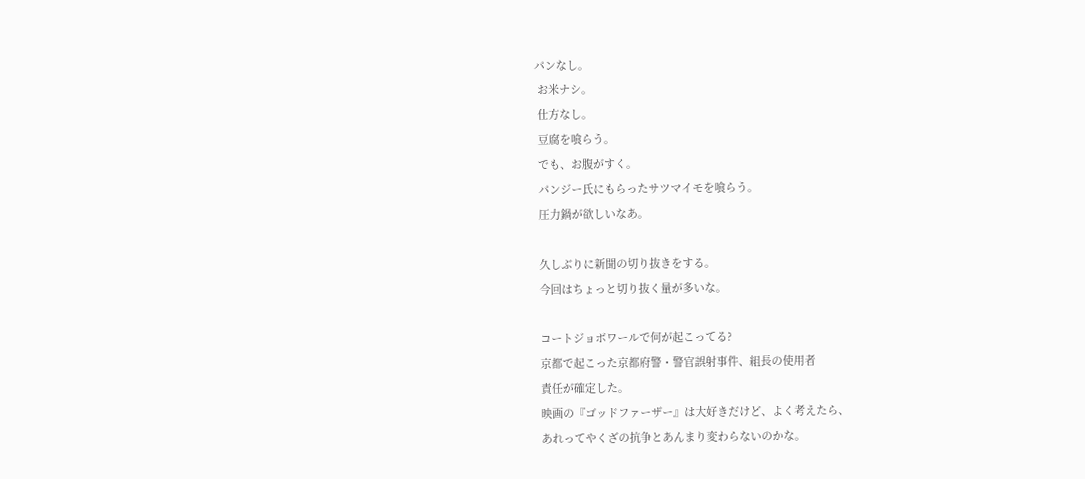パンなし。
 お米ナシ。
 仕方なし。
 豆腐を喰らう。
 でも、お腹がすく。
 パンジー氏にもらったサツマイモを喰らう。
 圧力鍋が欲しいなあ。

 久しぶりに新聞の切り抜きをする。
 今回はちょっと切り抜く量が多いな。

 コートジョボワールで何が起こってる?
 京都で起こった京都府警・警官誤射事件、組長の使用者
 責任が確定した。
 映画の『ゴッドファーザー』は大好きだけど、よく考えたら、
 あれってやくざの抗争とあんまり変わらないのかな。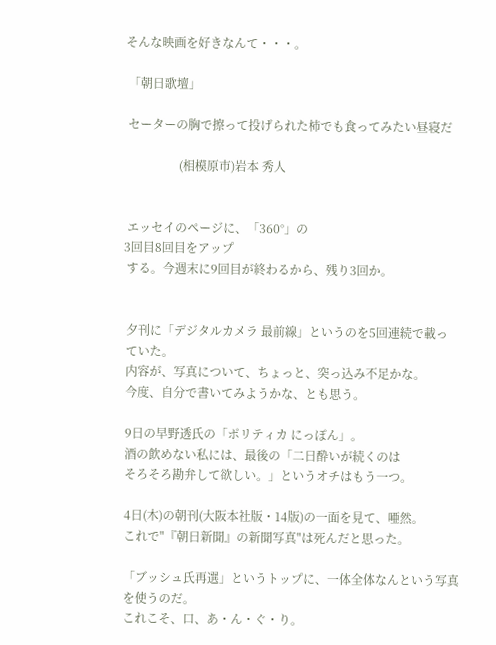そんな映画を好きなんて・・・。

 「朝日歌壇」

 セーターの胸で擦って投げられた柿でも食ってみたい昼寝だ

                  (相模原市)岩本 秀人


 エッセイのページに、「360°」の
3回目8回目をアップ
 する。今週末に9回目が終わるから、残り3回か。


 夕刊に「デジタルカメラ 最前線」というのを5回連続で載っ
 ていた。
 内容が、写真について、ちょっと、突っ込み不足かな。
 今度、自分で書いてみようかな、とも思う。

 9日の早野透氏の「ポリティカ にっぽん」。
 酒の飲めない私には、最後の「二日酔いが続くのは
 そろそろ勘弁して欲しい。」というオチはもう一つ。

 4日(木)の朝刊(大阪本社版・14版)の一面を見て、唖然。
 これで"『朝日新聞』の新聞写真"は死んだと思った。

 「ブッシュ氏再選」というトップに、一体全体なんという写真
 を使うのだ。
 これこそ、口、あ・ん・ぐ・り。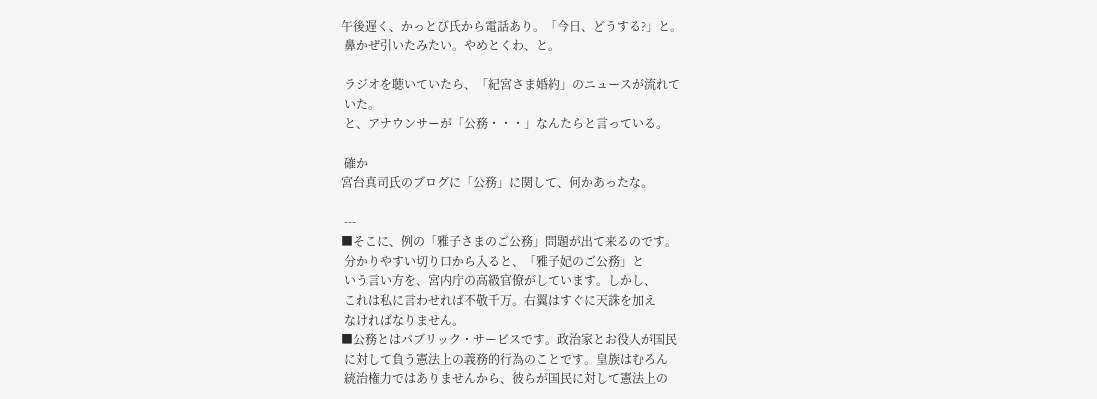午後遅く、かっとび氏から電話あり。「今日、どうする?」と。
 鼻かぜ引いたみたい。やめとくわ、と。

 ラジオを聴いていたら、「紀宮さま婚約」のニュースが流れて
 いた。
 と、アナウンサーが「公務・・・」なんたらと言っている。

 確か
宮台真司氏のブログに「公務」に関して、何かあったな。

 ---
■そこに、例の「雅子さまのご公務」問題が出て来るのです。
 分かりやすい切り口から入ると、「雅子妃のご公務」と
 いう言い方を、宮内庁の高級官僚がしています。しかし、
 これは私に言わせれば不敬千万。右翼はすぐに天誅を加え
 なければなりません。
■公務とはパブリック・サービスです。政治家とお役人が国民
 に対して負う憲法上の義務的行為のことです。皇族はむろん
 統治権力ではありませんから、彼らが国民に対して憲法上の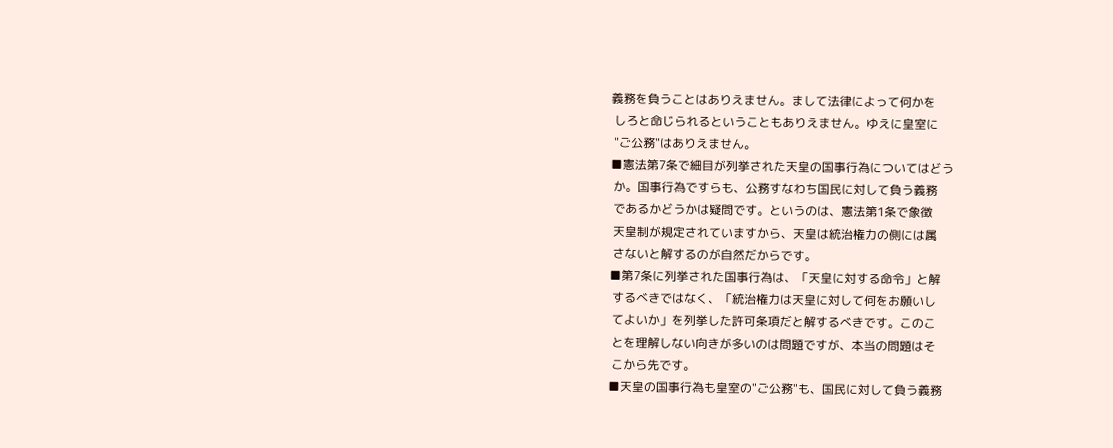義務を負うことはありえません。まして法律によって何かを
 しろと命じられるということもありえません。ゆえに皇室に
 "ご公務"はありえません。
■憲法第7条で細目が列挙された天皇の国事行為についてはどう
 か。国事行為ですらも、公務すなわち国民に対して負う義務
 であるかどうかは疑問です。というのは、憲法第1条で象徴
 天皇制が規定されていますから、天皇は統治権力の側には属
 さないと解するのが自然だからです。
■第7条に列挙された国事行為は、「天皇に対する命令」と解
 するべきではなく、「統治権力は天皇に対して何をお願いし
 てよいか」を列挙した許可条項だと解するべきです。このこ
 とを理解しない向きが多いのは問題ですが、本当の問題はそ
 こから先です。
■天皇の国事行為も皇室の"ご公務"も、国民に対して負う義務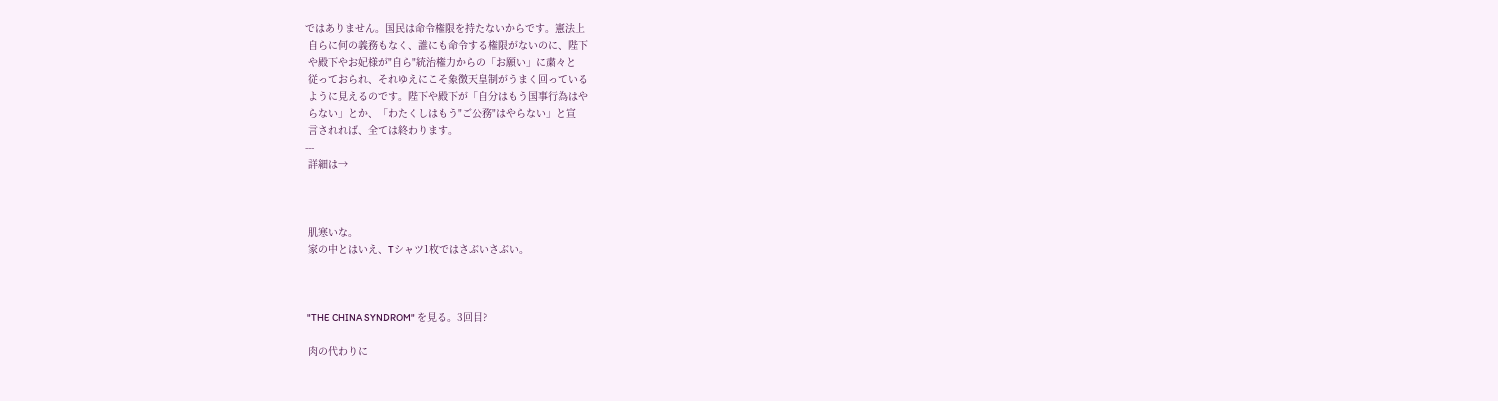ではありません。国民は命令権限を持たないからです。憲法上
 自らに何の義務もなく、誰にも命令する権限がないのに、陛下
 や殿下やお妃様が"自ら"統治権力からの「お願い」に粛々と
 従っておられ、それゆえにこそ象徴天皇制がうまく回っている
 ように見えるのです。陛下や殿下が「自分はもう国事行為はや
 らない」とか、「わたくしはもう"ご公務"はやらない」と宣
 言されれば、全ては終わります。
---
 詳細は→



 肌寒いな。
 家の中とはいえ、Tシャツ1枚ではさぶいさぶい。



 "THE CHINA SYNDROM" を見る。3回目?

 肉の代わりに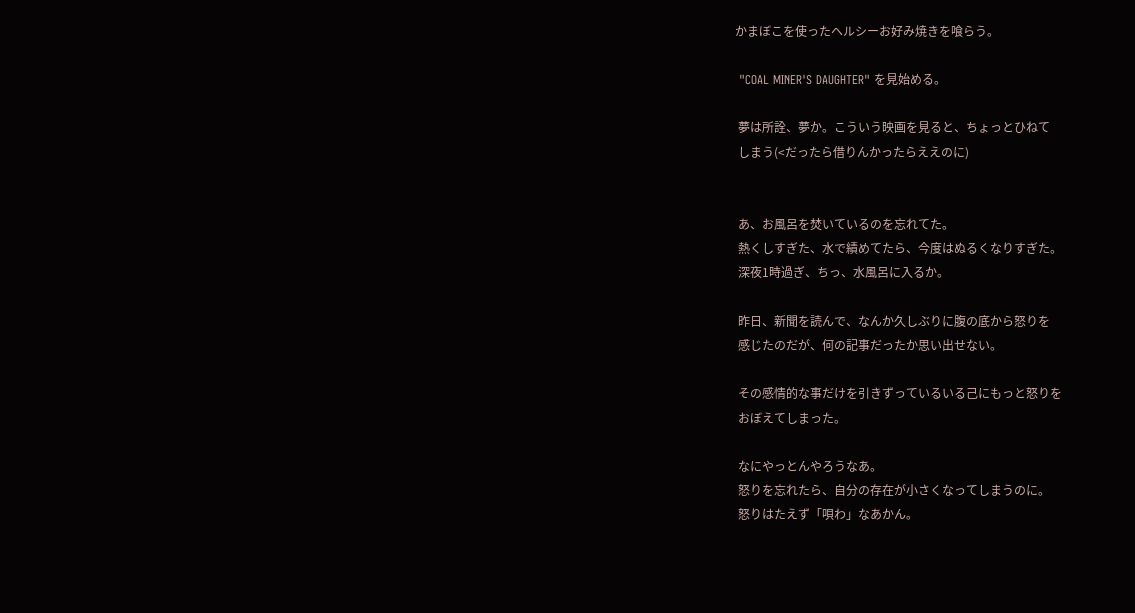かまぼこを使ったヘルシーお好み焼きを喰らう。

 "COAL MINER'S DAUGHTER" を見始める。

 夢は所詮、夢か。こういう映画を見ると、ちょっとひねて
 しまう(<だったら借りんかったらええのに)


 あ、お風呂を焚いているのを忘れてた。
 熱くしすぎた、水で績めてたら、今度はぬるくなりすぎた。
 深夜1時過ぎ、ちっ、水風呂に入るか。

 昨日、新聞を読んで、なんか久しぶりに腹の底から怒りを
 感じたのだが、何の記事だったか思い出せない。

 その感情的な事だけを引きずっているいる己にもっと怒りを
 おぼえてしまった。

 なにやっとんやろうなあ。
 怒りを忘れたら、自分の存在が小さくなってしまうのに。
 怒りはたえず「唄わ」なあかん。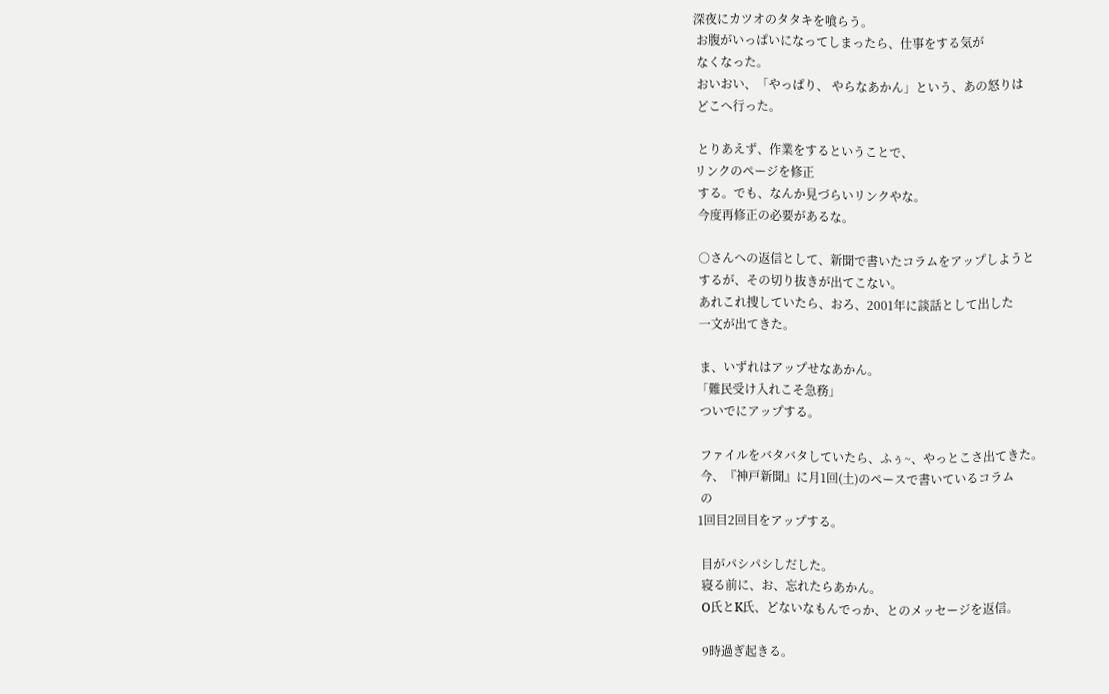深夜にカツオのタタキを喰らう。
 お腹がいっぱいになってしまったら、仕事をする気が
 なくなった。
 おいおい、「やっぱり、 やらなあかん」という、あの怒りは
 どこへ行った。

 とりあえず、作業をするということで、
リンクのページを修正
 する。でも、なんか見づらいリンクやな。
 今度再修正の必要があるな。

 ○さんへの返信として、新聞で書いたコラムをアップしようと
 するが、その切り抜きが出てこない。
 あれこれ捜していたら、おろ、2001年に談話として出した
 一文が出てきた。

 ま、いずれはアップせなあかん。
「難民受け入れこそ急務」
 ついでにアップする。

 ファイルをバタバタしていたら、ふぅ~、やっとこさ出てきた。
 今、『神戸新聞』に月1回(土)のペースで書いているコラム
 の
1回目2回目をアップする。

 目がパシパシしだした。
 寝る前に、お、忘れたらあかん。
 O氏とK氏、どないなもんでっか、とのメッセージを返信。

 9時過ぎ起きる。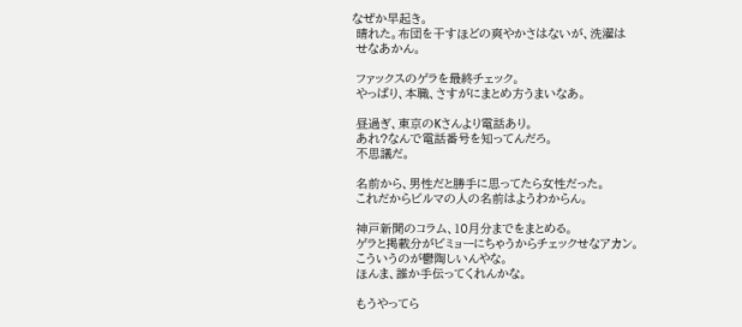なぜか早起き。
 晴れた。布団を干すほどの爽やかさはないが、洗濯は
 せなあかん。

 ファックスのゲラを最終チェック。
 やっぱり、本職、さすがにまとめ方うまいなあ。

 昼過ぎ、東京のKさんより電話あり。
 あれ?なんで電話番号を知ってんだろ。
 不思議だ。

 名前から、男性だと勝手に思ってたら女性だった。
 これだからビルマの人の名前はようわからん。

 神戸新聞のコラム、10月分までをまとめる。
 ゲラと掲載分がビミョーにちゃうからチェックせなアカン。
 こういうのが鬱陶しいんやな。
 ほんま、誰か手伝ってくれんかな。

 もうやってら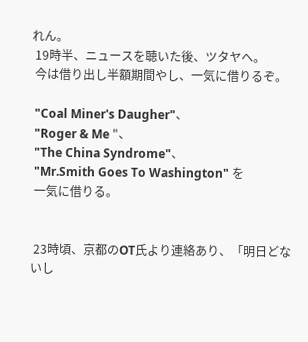れん。
 19時半、ニュースを聴いた後、ツタヤへ。
 今は借り出し半額期間やし、一気に借りるぞ。

 "Coal Miner's Daugher"、
 "Roger & Me "、
 "The China Syndrome"、
 "Mr.Smith Goes To Washington" を
 一気に借りる。


 23時頃、京都のOT氏より連絡あり、「明日どないし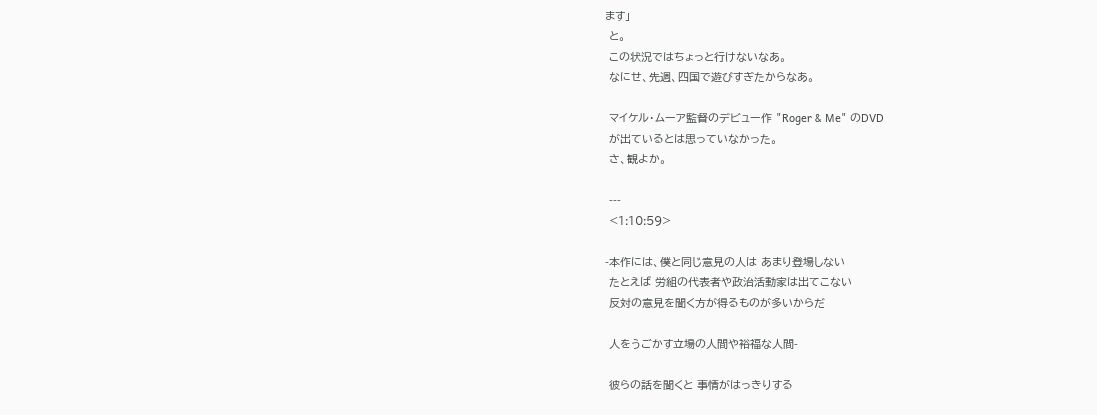ます」
 と。
 この状況ではちょっと行けないなあ。
 なにせ、先週、四国で遊びすぎたからなあ。

 マイケル・ムーア監督のデビュー作 "Roger & Me" のDVD
 が出ているとは思っていなかった。
 さ、観よか。

 ---
 <1:10:59>

-本作には、僕と同じ意見の人は あまり登場しない
 たとえば 労組の代表者や政治活動家は出てこない
 反対の意見を聞く方が得るものが多いからだ

 人をうごかす立場の人間や裕福な人間-

 彼らの話を聞くと 事情がはっきりする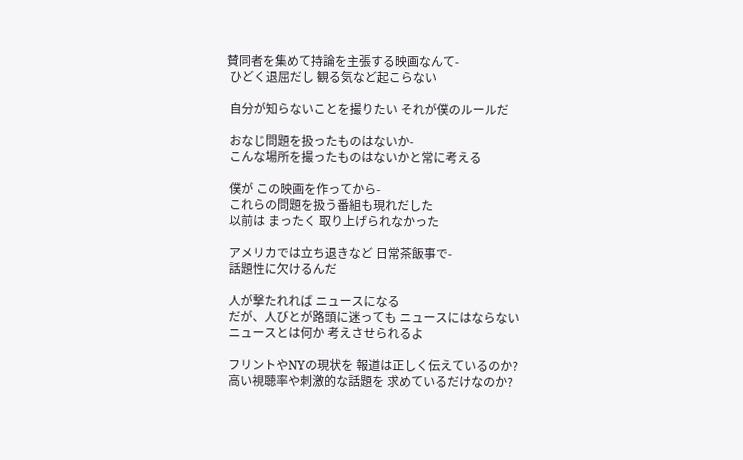賛同者を集めて持論を主張する映画なんて-
 ひどく退屈だし 観る気など起こらない

 自分が知らないことを撮りたい それが僕のルールだ

 おなじ問題を扱ったものはないか-
 こんな場所を撮ったものはないかと常に考える

 僕が この映画を作ってから-
 これらの問題を扱う番組も現れだした
 以前は まったく 取り上げられなかった

 アメリカでは立ち退きなど 日常茶飯事で-
 話題性に欠けるんだ

 人が撃たれれば ニュースになる
 だが、人びとが路頭に迷っても ニュースにはならない
 ニュースとは何か 考えさせられるよ

 フリントやNYの現状を 報道は正しく伝えているのか?
 高い視聴率や刺激的な話題を 求めているだけなのか?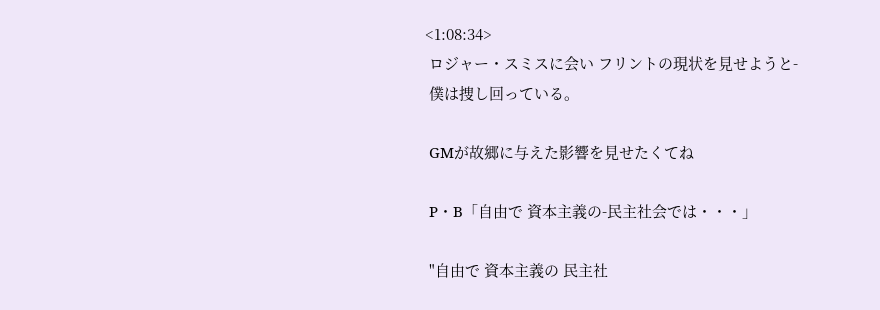<1:08:34>
 ロジャー・スミスに会い フリントの現状を見せようと-
 僕は捜し回っている。

 GMが故郷に与えた影響を見せたくてね

 P・B「自由で 資本主義の-民主社会では・・・」

 "自由で 資本主義の 民主社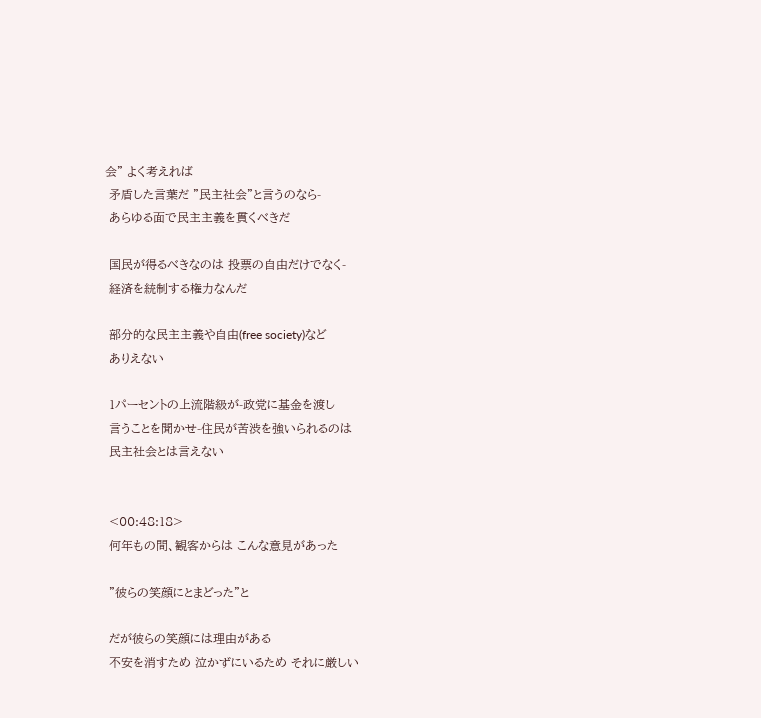会" よく考えれば
 矛盾した言葉だ "民主社会"と言うのなら-
 あらゆる面で民主主義を貫くべきだ

 国民が得るべきなのは 投票の自由だけでなく-
 経済を統制する権力なんだ

 部分的な民主主義や自由(free society)など
 ありえない

 1パーセントの上流階級が-政党に基金を渡し
 言うことを聞かせ-住民が苦渋を強いられるのは
 民主社会とは言えない


 <00:48:18>
 何年もの間、観客からは こんな意見があった

 "彼らの笑顔にとまどった"と

 だが彼らの笑顔には理由がある
 不安を消すため 泣かずにいるため それに厳しい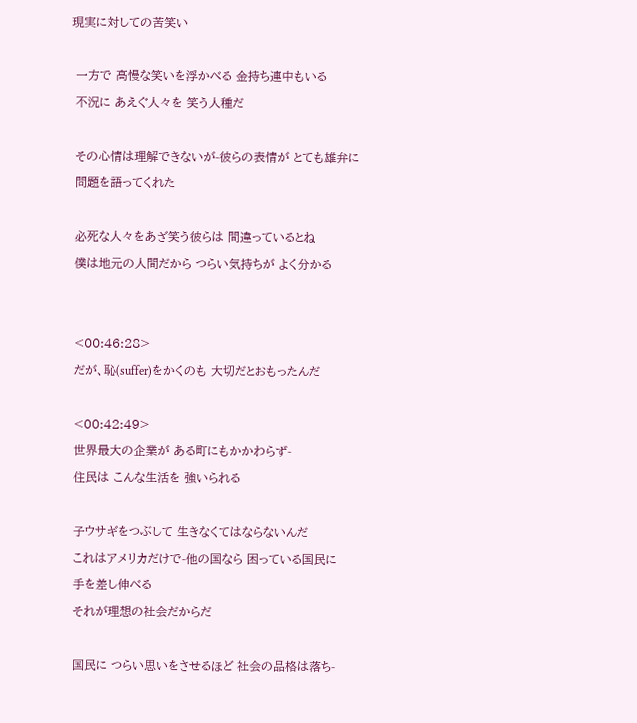現実に対しての苦笑い

 一方で 高慢な笑いを浮かべる 金持ち連中もいる
 不況に あえぐ人々を 笑う人種だ

 その心情は理解できないが-彼らの表情が とても雄弁に
 問題を語ってくれた

 必死な人々をあざ笑う彼らは 間違っているとね
 僕は地元の人間だから つらい気持ちが よく分かる


 <00:46:28>
 だが、恥(suffer)をかくのも 大切だとおもったんだ

 <00:42:49>
 世界最大の企業が ある町にもかかわらず-
 住民は こんな生活を 強いられる

 子ウサギをつぶして 生きなくてはならないんだ
 これはアメリカだけで-他の国なら 困っている国民に
 手を差し伸べる
 それが理想の社会だからだ

 国民に つらい思いをさせるほど 社会の品格は落ち-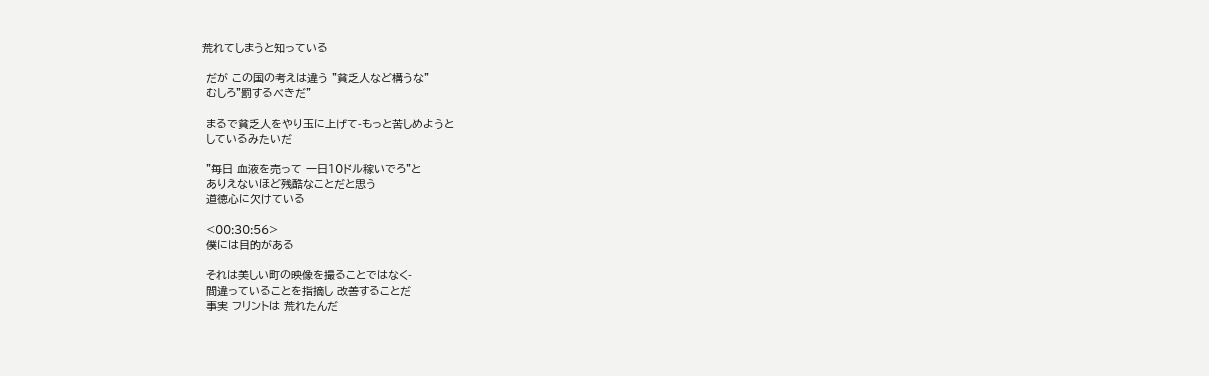荒れてしまうと知っている

 だが この国の考えは違う "貧乏人など構うな"
 むしろ"罰するべきだ"

 まるで貧乏人をやり玉に上げて-もっと苦しめようと
 しているみたいだ

 "毎日 血液を売って 一日10ドル稼いでろ"と
 ありえないほど残酷なことだと思う
 道徳心に欠けている

 <00:30:56>
 僕には目的がある

 それは美しい町の映像を撮ることではなく-
 間違っていることを指摘し 改善することだ
 事実 フリントは 荒れたんだ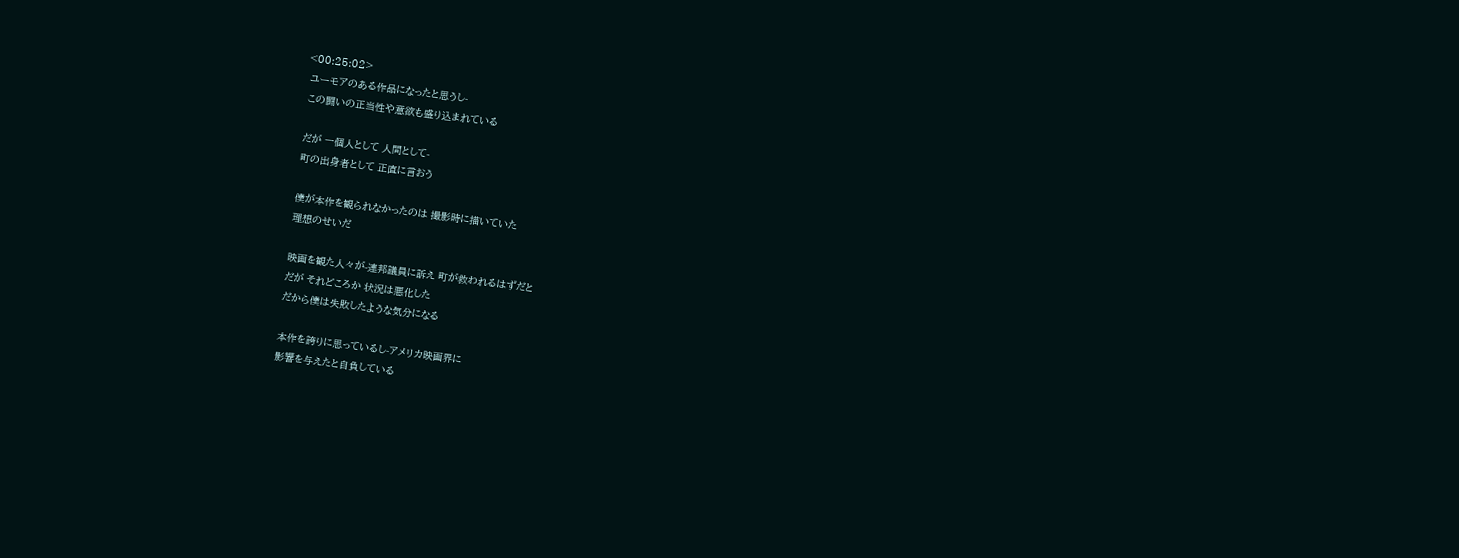<00:25:02>
 ユーモアのある作品になったと思うし-
 この闘いの正当性や意欲も盛り込まれている

 だが 一個人として 人間として-
 町の出身者として 正直に言おう

 僕が本作を観られなかったのは 撮影時に描いていた
 理想のせいだ

 映画を観た人々が-連邦議員に訴え 町が救われるはずだと
 だが それどころか 状況は悪化した
 だから僕は失敗したような気分になる

 本作を誇りに思っているし-アメリカ映画界に
 影響を与えたと自負している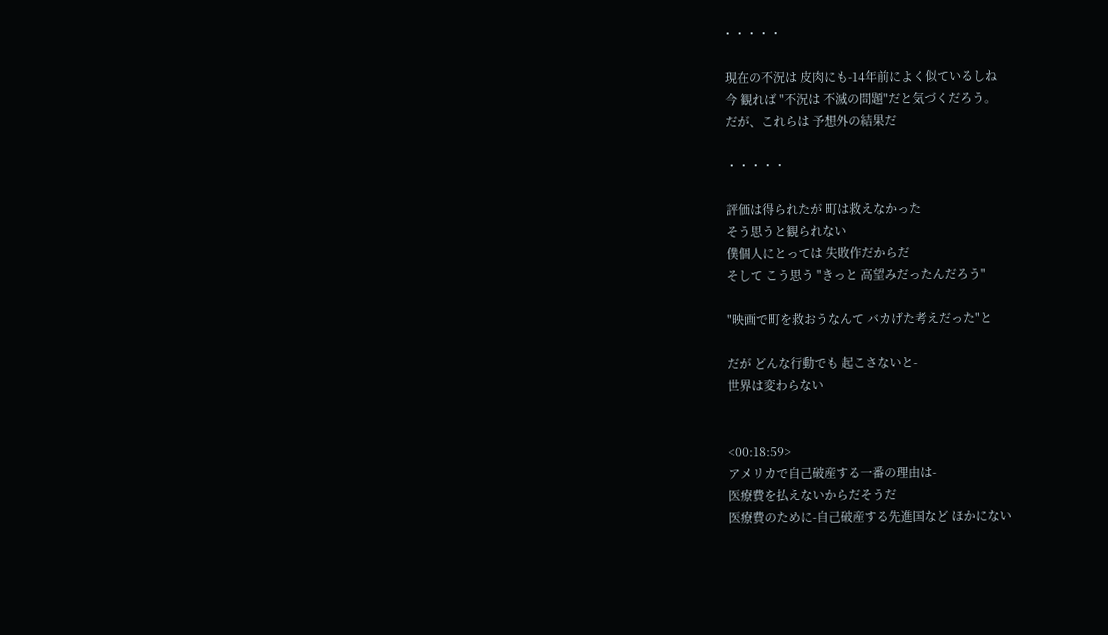・・・・・

 現在の不況は 皮肉にも-14年前によく似ているしね
 今 観れば "不況は 不滅の問題"だと気づくだろう。
 だが、これらは 予想外の結果だ

 ・・・・・

 評価は得られたが 町は救えなかった
 そう思うと観られない
 僕個人にとっては 失敗作だからだ
 そして こう思う "きっと 高望みだったんだろう"

 "映画で町を救おうなんて バカげた考えだった"と

 だが どんな行動でも 起こさないと-
 世界は変わらない


 <00:18:59>
 アメリカで自己破産する一番の理由は-
 医療費を払えないからだそうだ
 医療費のために-自己破産する先進国など ほかにない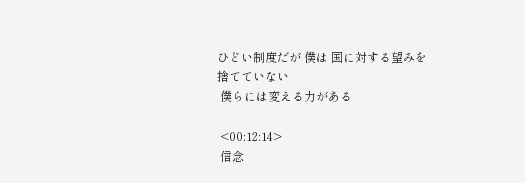ひどい制度だが 僕は 国に対する望みを捨てていない
 僕らには変える力がある

 <00:12:14>
 信念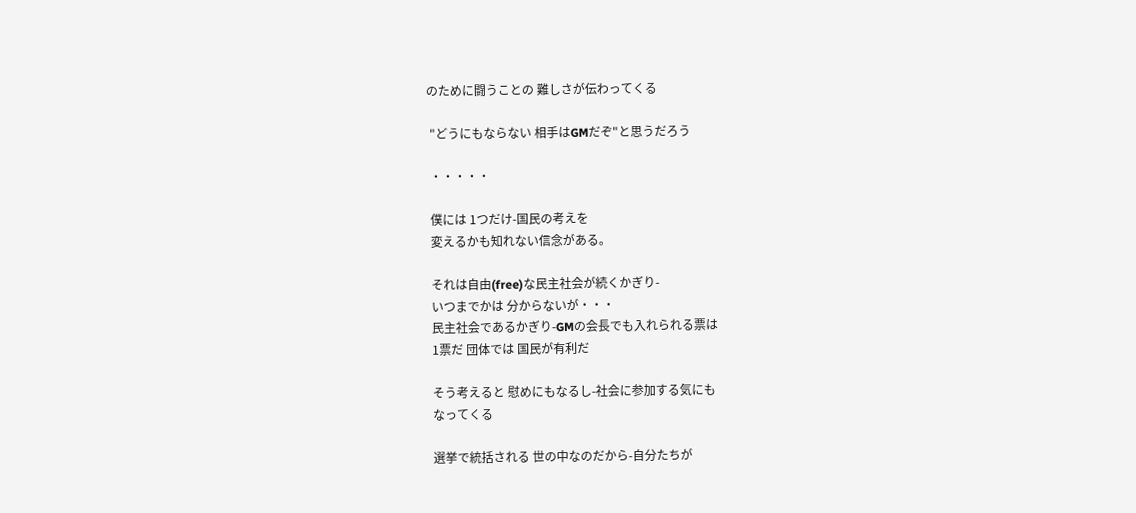のために闘うことの 難しさが伝わってくる

 "どうにもならない 相手はGMだぞ"と思うだろう

 ・・・・・

 僕には 1つだけ-国民の考えを
 変えるかも知れない信念がある。

 それは自由(free)な民主社会が続くかぎり-
 いつまでかは 分からないが・・・
 民主社会であるかぎり-GMの会長でも入れられる票は
 1票だ 団体では 国民が有利だ

 そう考えると 慰めにもなるし-社会に参加する気にも
 なってくる

 選挙で統括される 世の中なのだから-自分たちが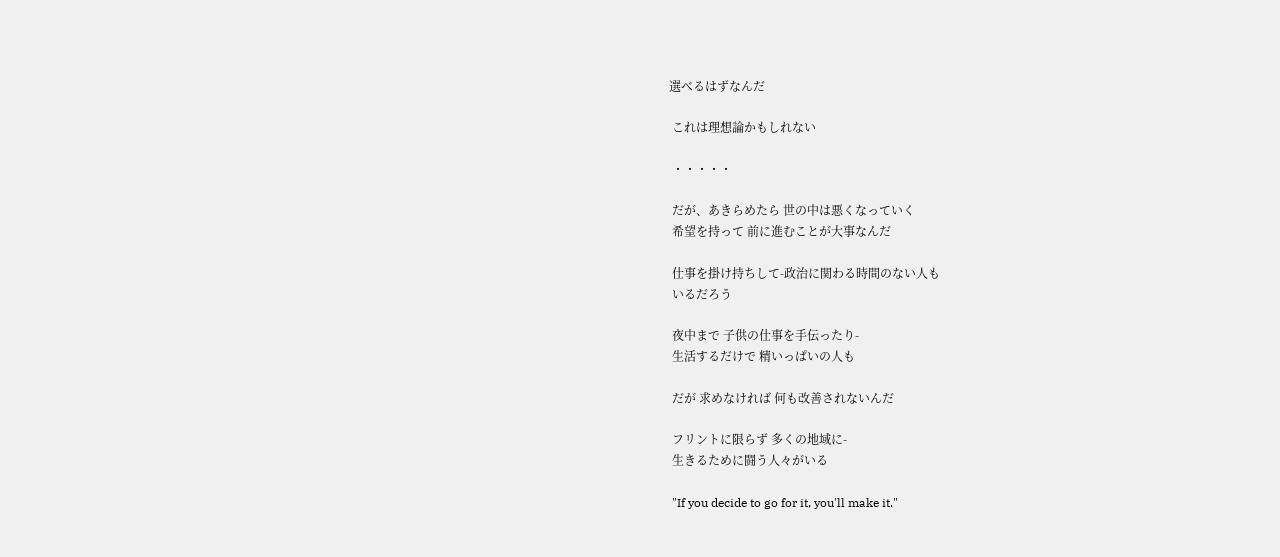選べるはずなんだ

 これは理想論かもしれない

 ・・・・・

 だが、あきらめたら 世の中は悪くなっていく
 希望を持って 前に進むことが大事なんだ

 仕事を掛け持ちして-政治に関わる時間のない人も
 いるだろう

 夜中まで 子供の仕事を手伝ったり-
 生活するだけで 精いっぱいの人も

 だが 求めなければ 何も改善されないんだ

 フリントに限らず 多くの地域に-
 生きるために闘う人々がいる

 "If you decide to go for it, you'll make it."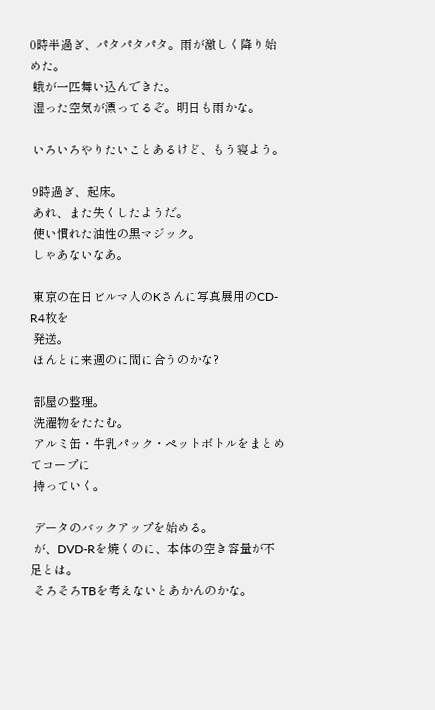0時半過ぎ、パタパタパタ。雨が激しく降り始めた。
 蛾が一匹舞い込んできた。
 湿った空気が漂ってるぞ。明日も雨かな。

 いろいろやりたいことあるけど、もう寝よう。

 9時過ぎ、起床。
 あれ、また失くしたようだ。
 使い慣れた油性の黒マジック。
 しゃあないなあ。

 東京の在日ビルマ人のKさんに写真展用のCD-R4枚を
 発送。
 ほんとに来週のに間に合うのかな?

 部屋の整理。
 洗濯物をたたむ。
 アルミ缶・牛乳パック・ペットボトルをまとめてコープに
 持っていく。

 データのバックアップを始める。
 が、DVD-Rを焼くのに、本体の空き容量が不足とは。
 そろそろTBを考えないとあかんのかな。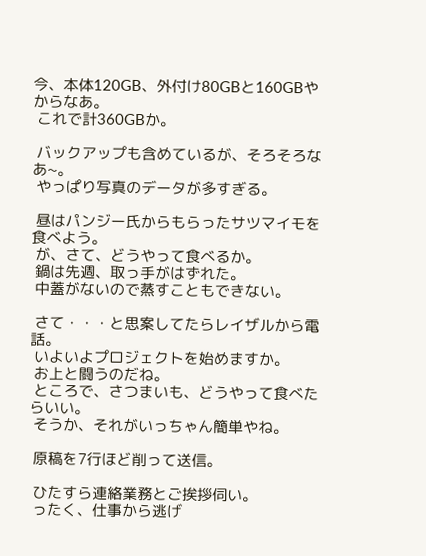今、本体120GB、外付け80GBと160GBやからなあ。
 これで計360GBか。

 バックアップも含めているが、そろそろなあ~。
 やっぱり写真のデータが多すぎる。

 昼はパンジー氏からもらったサツマイモを食べよう。
 が、さて、どうやって食べるか。
 鍋は先週、取っ手がはずれた。
 中蓋がないので蒸すこともできない。

 さて・・・と思案してたらレイザルから電話。
 いよいよプロジェクトを始めますか。
 お上と闘うのだね。
 ところで、さつまいも、どうやって食べたらいい。
 そうか、それがいっちゃん簡単やね。

 原稿を7行ほど削って送信。

 ひたすら連絡業務とご挨拶伺い。
 ったく、仕事から逃げ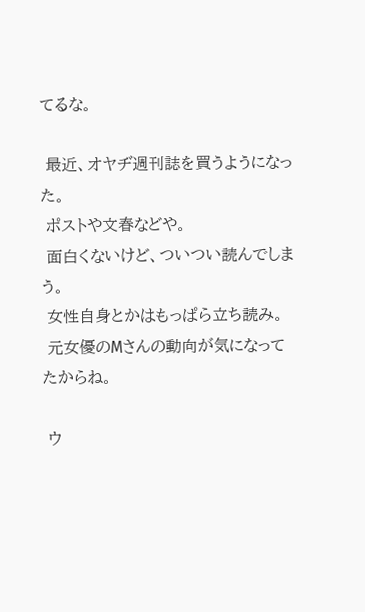てるな。

 最近、オヤヂ週刊誌を買うようになった。
 ポストや文春などや。
 面白くないけど、ついつい読んでしまう。
 女性自身とかはもっぱら立ち読み。
 元女優のMさんの動向が気になってたからね。

 ウ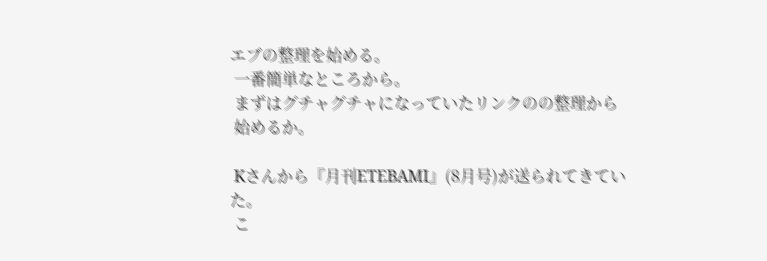エブの整理を始める。
 一番簡単なところから。
 まずはグチャグチャになっていたリンクのの整理から
 始めるか。

 Kさんから『月刊ETEBAMI』(8月号)が送られてきていた。
 こ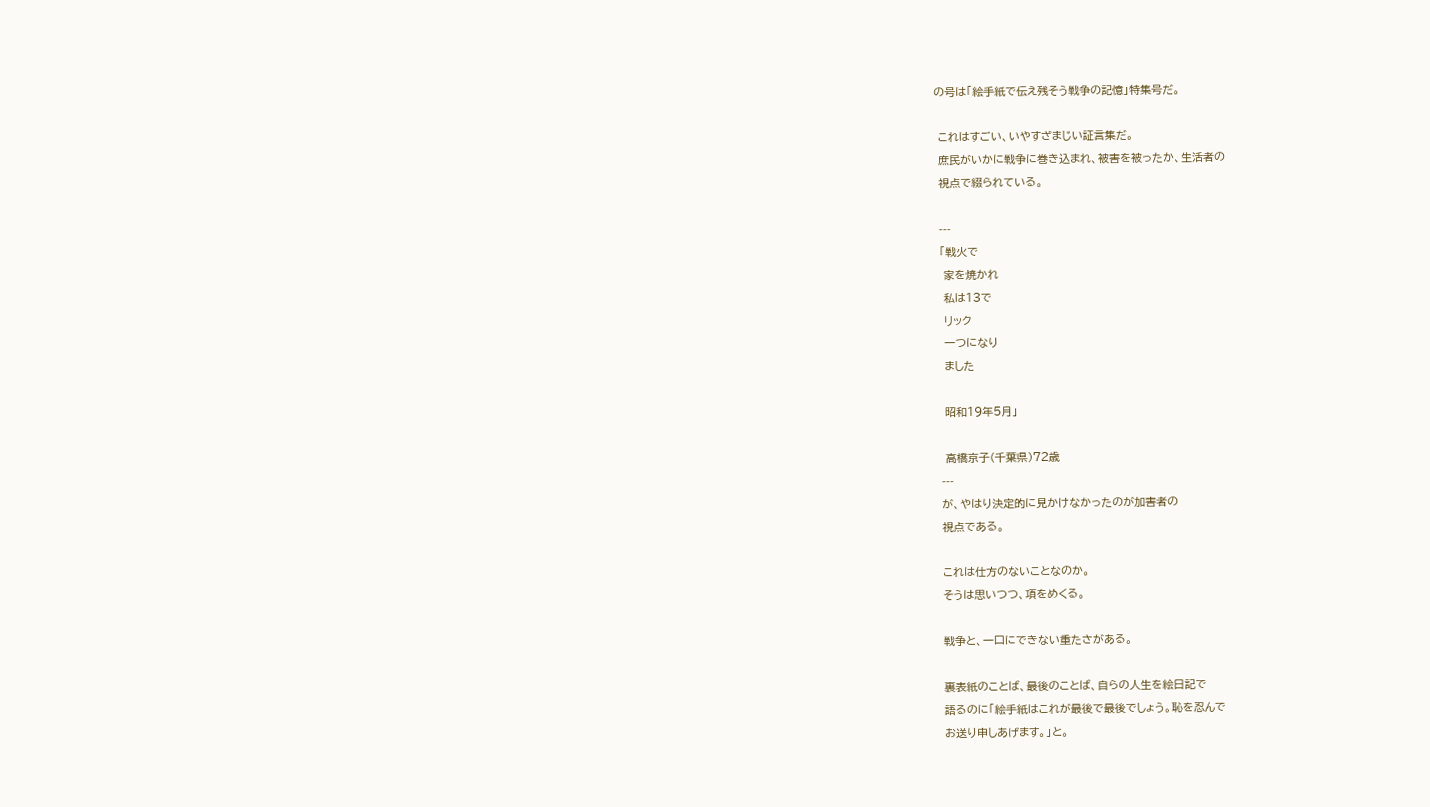の号は「絵手紙で伝え残そう戦争の記憶」特集号だ。

 これはすごい、いやすざまじい証言集だ。
 庶民がいかに戦争に巻き込まれ、被害を被ったか、生活者の
 視点で綴られている。

 ---
 「戦火で
  家を焼かれ
  私は13で
  リック
  一つになり
  ました

  昭和19年5月」

  高橋京子(千葉県)72歳
 ---
 が、やはり決定的に見かけなかったのが加害者の
 視点である。

 これは仕方のないことなのか。
 そうは思いつつ、項をめくる。

 戦争と、一口にできない重たさがある。

 裏表紙のことば、最後のことば、自らの人生を絵日記で
 語るのに「絵手紙はこれが最後で最後でしょう。恥を忍んで
 お送り申しあげます。」と。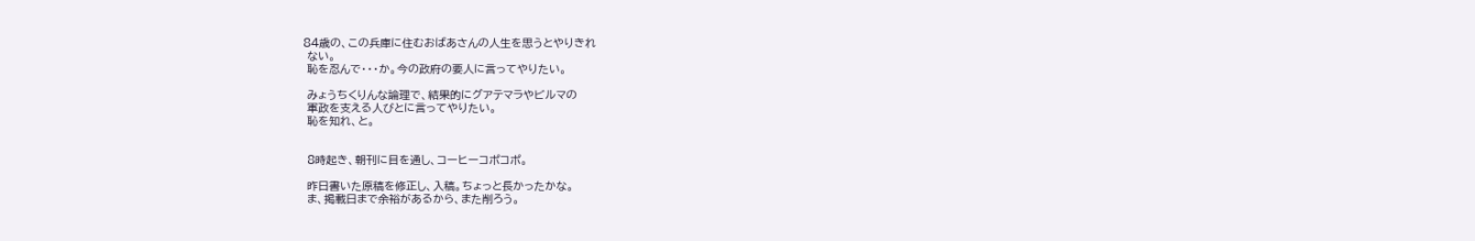84歳の、この兵庫に住むおばあさんの人生を思うとやりきれ
 ない。
 恥を忍んで・・・か。今の政府の要人に言ってやりたい。

 みょうちくりんな論理で、結果的にグアテマラやビルマの
 軍政を支える人びとに言ってやりたい。
 恥を知れ、と。


 8時起き、朝刊に目を通し、コーヒーコポコポ。

 昨日書いた原稿を修正し、入稿。ちょっと長かったかな。
 ま、掲載日まで余裕があるから、また削ろう。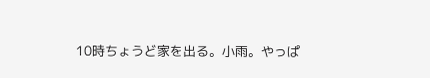10時ちょうど家を出る。小雨。やっぱ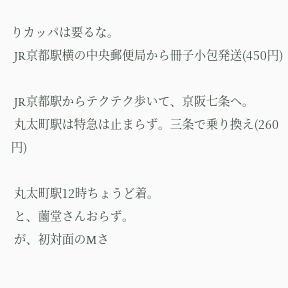りカッパは要るな。
 JR京都駅横の中央郵便局から冊子小包発送(450円)

 JR京都駅からテクテク歩いて、京阪七条へ。
 丸太町駅は特急は止まらず。三条で乗り換え(260円)

 丸太町駅12時ちょうど着。
 と、薗堂さんおらず。
 が、初対面のMさ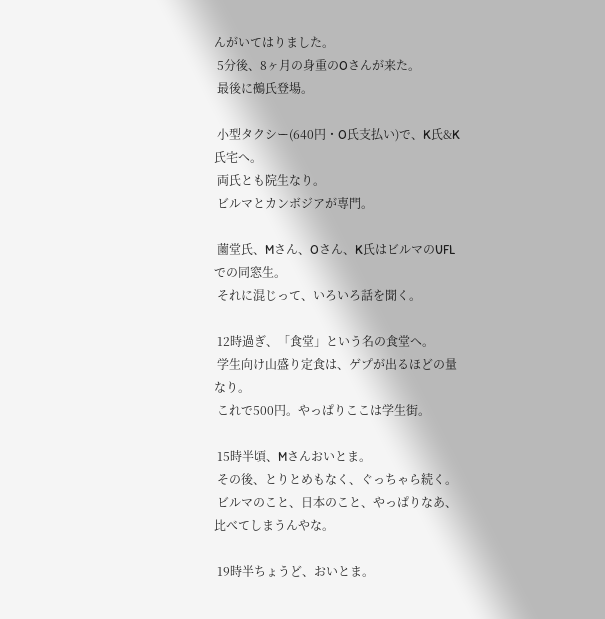んがいてはりました。
 5分後、8ヶ月の身重のOさんが来た。
 最後に鵺氏登場。

 小型タクシー(640円・O氏支払い)で、K氏&K氏宅へ。
 両氏とも院生なり。
 ビルマとカンボジアが専門。

 薗堂氏、Mさん、Oさん、K氏はビルマのUFLでの同窓生。
 それに混じって、いろいろ話を聞く。

 12時過ぎ、「食堂」という名の食堂へ。
 学生向け山盛り定食は、ゲプが出るほどの量なり。
 これで500円。やっぱりここは学生街。

 15時半頃、Mさんおいとま。
 その後、とりとめもなく、ぐっちゃら続く。
 ビルマのこと、日本のこと、やっぱりなあ、比べてしまうんやな。

 19時半ちょうど、おいとま。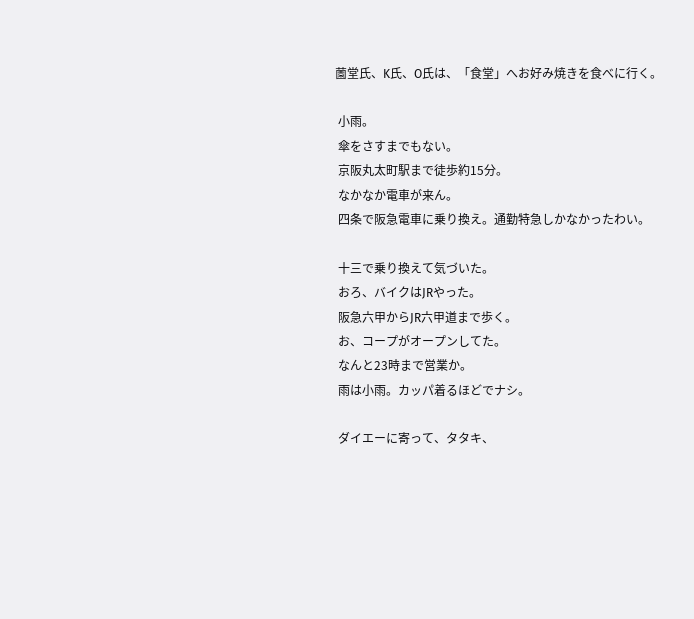薗堂氏、K氏、O氏は、「食堂」へお好み焼きを食べに行く。

 小雨。
 傘をさすまでもない。
 京阪丸太町駅まで徒歩約15分。
 なかなか電車が来ん。
 四条で阪急電車に乗り換え。通勤特急しかなかったわい。

 十三で乗り換えて気づいた。
 おろ、バイクはJRやった。
 阪急六甲からJR六甲道まで歩く。
 お、コープがオープンしてた。
 なんと23時まで営業か。
 雨は小雨。カッパ着るほどでナシ。

 ダイエーに寄って、タタキ、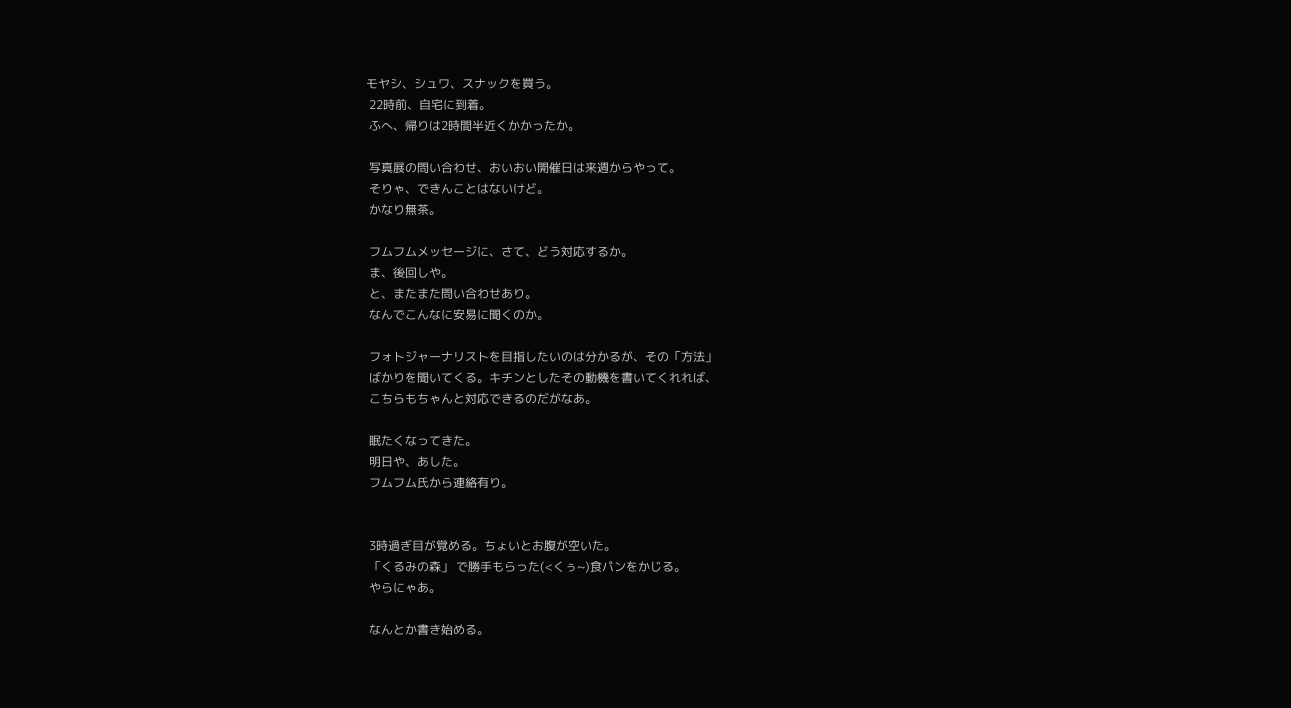モヤシ、シュワ、スナックを買う。
 22時前、自宅に到着。
 ふへ、帰りは2時間半近くかかったか。

 写真展の問い合わせ、おいおい開催日は来週からやって。
 そりゃ、できんことはないけど。
 かなり無茶。

 フムフムメッセージに、さて、どう対応するか。
 ま、後回しや。
 と、またまた問い合わせあり。
 なんでこんなに安易に聞くのか。

 フォトジャーナリストを目指したいのは分かるが、その「方法」
 ばかりを聞いてくる。キチンとしたその動機を書いてくれれば、
 こちらもちゃんと対応できるのだがなあ。

 眠たくなってきた。
 明日や、あした。
 フムフム氏から連絡有り。


 3時過ぎ目が覚める。ちょいとお腹が空いた。
 「くるみの森」 で勝手もらった(<くぅ~)食パンをかじる。
 やらにゃあ。

 なんとか書き始める。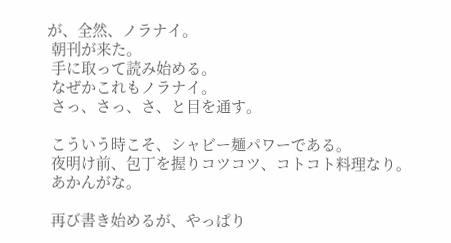が、全然、ノラナイ。
 朝刊が来た。
 手に取って読み始める。
 なぜかこれもノラナイ。
 さっ、さっ、さ、と目を通す。

 こういう時こそ、シャビー麺パワーである。
 夜明け前、包丁を握りコツコツ、コトコト料理なり。
 あかんがな。

 再び書き始めるが、やっぱり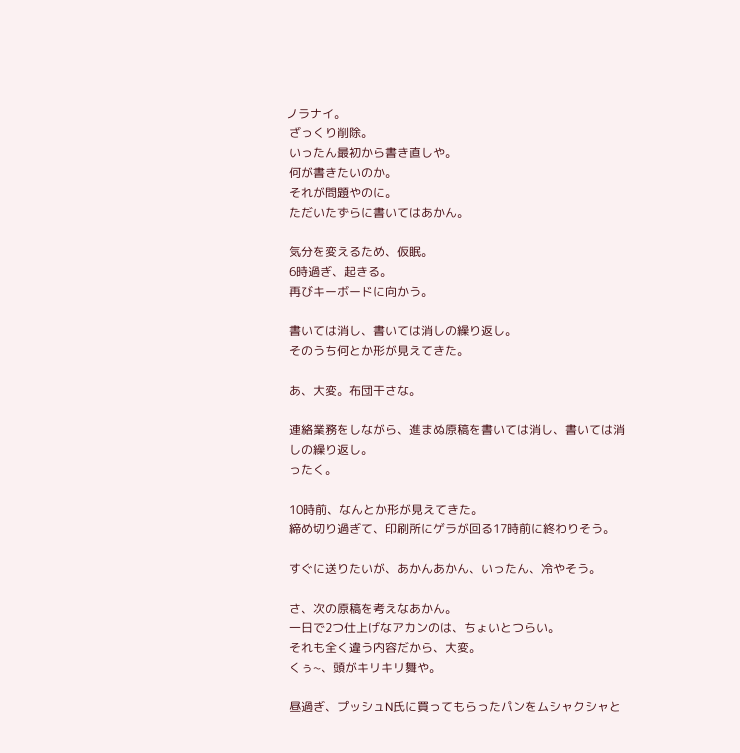ノラナイ。
 ざっくり削除。
 いったん最初から書き直しや。
 何が書きたいのか。
 それが問題やのに。
 ただいたずらに書いてはあかん。

 気分を変えるため、仮眠。
 6時過ぎ、起きる。
 再びキーボードに向かう。

 書いては消し、書いては消しの繰り返し。
 そのうち何とか形が見えてきた。

 あ、大変。布団干さな。

 連絡業務をしながら、進まぬ原稿を書いては消し、書いては消
 しの繰り返し。
 ったく。

 10時前、なんとか形が見えてきた。
 締め切り過ぎて、印刷所にゲラが回る17時前に終わりそう。

 すぐに送りたいが、あかんあかん、いったん、冷やそう。

 さ、次の原稿を考えなあかん。
 一日で2つ仕上げなアカンのは、ちょいとつらい。
 それも全く違う内容だから、大変。
 くぅ~、頭がキリキリ舞や。

 昼過ぎ、プッシュN氏に買ってもらったパンをムシャクシャと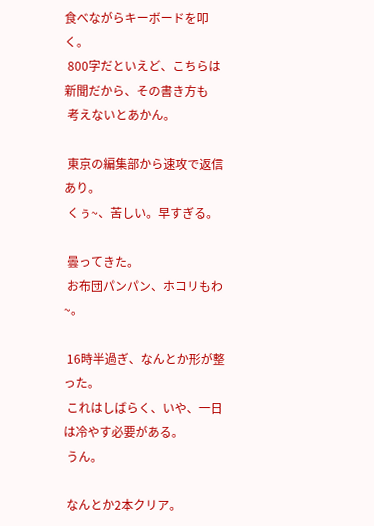食べながらキーボードを叩く。
 800字だといえど、こちらは新聞だから、その書き方も
 考えないとあかん。

 東京の編集部から速攻で返信あり。
 くぅ~、苦しい。早すぎる。

 曇ってきた。
 お布団パンパン、ホコリもわ~。

 16時半過ぎ、なんとか形が整った。
 これはしばらく、いや、一日は冷やす必要がある。
 うん。

 なんとか2本クリア。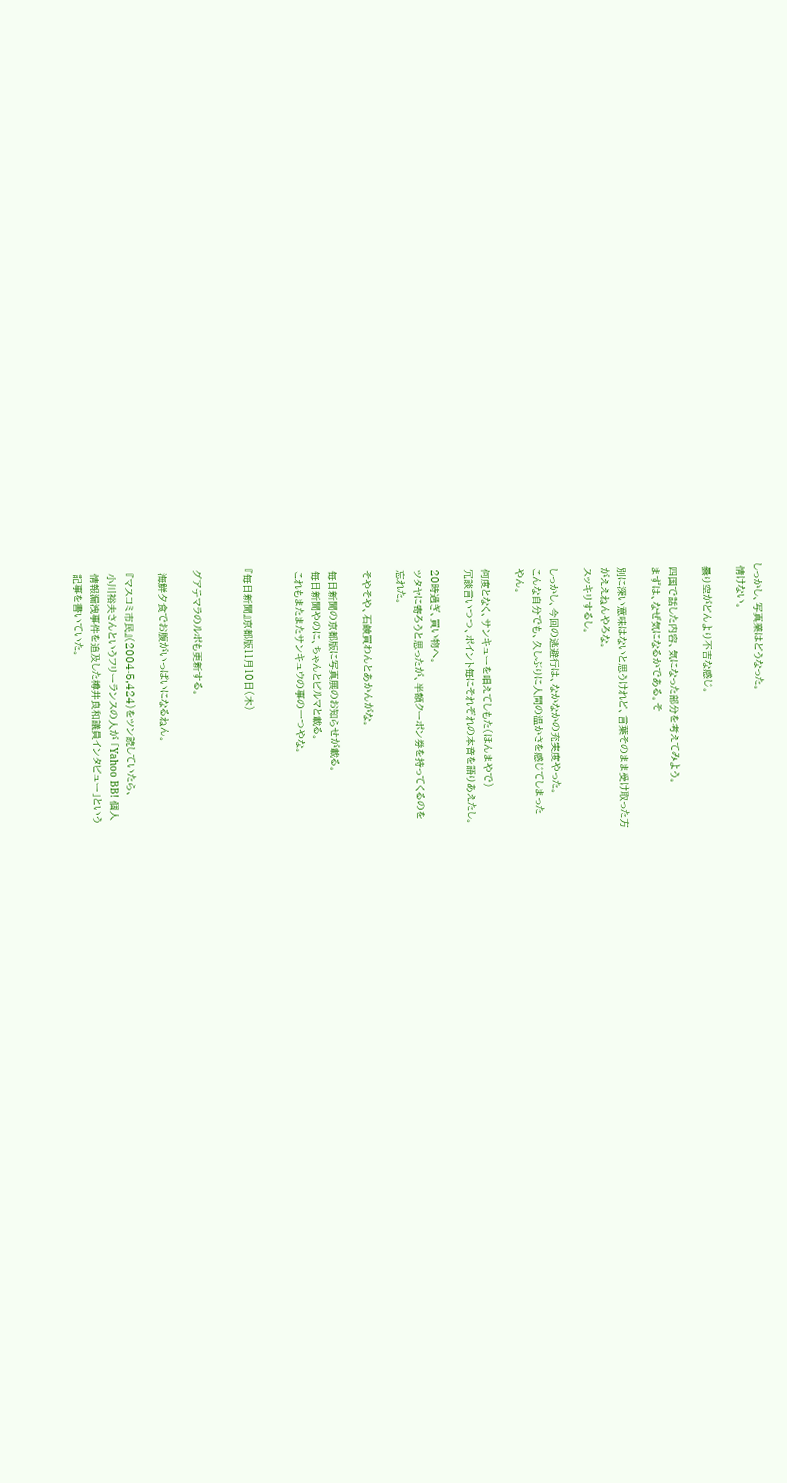しっかし、写真業はどうなった。
 情けない。

 曇り空がどんより不吉な感じ。

 四国で話した内容、気になった部分を考えてみよう。
 まずは、なぜ気になるかである。そ

 別に深い意味はないと思うけれど、言葉そのまま受け取った方
 がええねんやろな。
 スッキリするし。

 しっかし、今回の逃避行は、なかなかの充実度やった。
 こんな自分でも、久しぶりに人間の温かさを感じてしまった
 やん。

 何度となく、サンキューを唱えてしもた(ほんまやで)
 冗談言いつつ、ポイント毎にそれぞれの本音を語りあえたし。

 20時過ぎ、買い物へ。
 ツタヤに寄ろうと思ったが、半額クーポン券を持ってくるのを
 忘れた。

 そやそや、石鹸買わんとあかんがな。

 毎日新聞の京都版に写真展のお知らせが載る。
 毎日新聞やのに、ちゃんとビルマと載る。
 これもまたまたサンキュウの事の一つやな。


『毎日新聞』京都版11月10日(木)


グアテマラのルポも更新する。

 海鮮夕食でお腹がいっぱいになるねん。

 『マスコミ市民』(2004-5,424)をツン読していたら、
 小川裕夫さんというフリーランスの人が 「Yahoo BB! 個人
 情報漏洩事件を追及した樽井良和議員インタビュー」という
 記事を書いていた。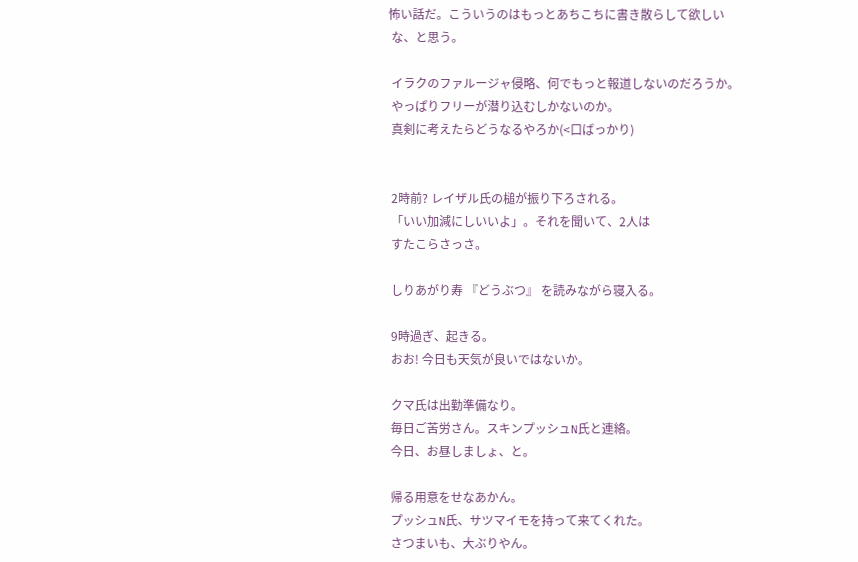怖い話だ。こういうのはもっとあちこちに書き散らして欲しい
 な、と思う。

 イラクのファルージャ侵略、何でもっと報道しないのだろうか。
 やっぱりフリーが潜り込むしかないのか。
 真剣に考えたらどうなるやろか(<口ばっかり)


 2時前? レイザル氏の槌が振り下ろされる。
 「いい加減にしいいよ」。それを聞いて、2人は
 すたこらさっさ。

 しりあがり寿 『どうぶつ』 を読みながら寝入る。

 9時過ぎ、起きる。
 おお! 今日も天気が良いではないか。

 クマ氏は出勤準備なり。
 毎日ご苦労さん。スキンプッシュN氏と連絡。
 今日、お昼しましょ、と。

 帰る用意をせなあかん。
 プッシュN氏、サツマイモを持って来てくれた。
 さつまいも、大ぶりやん。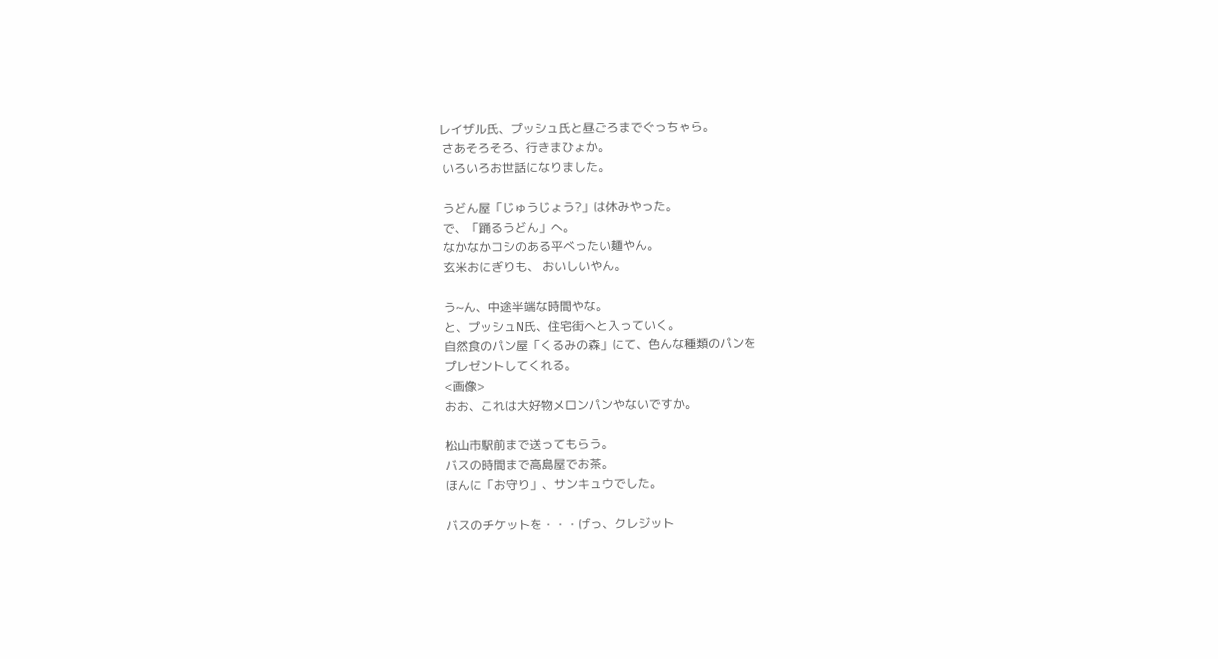レイザル氏、プッシュ氏と昼ごろまでぐっちゃら。
 さあそろそろ、行きまひょか。
 いろいろお世話になりました。

 うどん屋「じゅうじょう?」は休みやった。
 で、「踊るうどん」へ。
 なかなかコシのある平べったい麺やん。
 玄米おにぎりも、 おいしいやん。

 う~ん、中途半端な時間やな。
 と、プッシュN氏、住宅街へと入っていく。
 自然食のパン屋「くるみの森」にて、色んな種類のパンを
 プレゼントしてくれる。
 <画像>
 おお、これは大好物メロンパンやないですか。

 松山市駅前まで送ってもらう。
 バスの時間まで高島屋でお茶。
 ほんに「お守り」、サンキュウでした。

 バスのチケットを・・・げっ、クレジット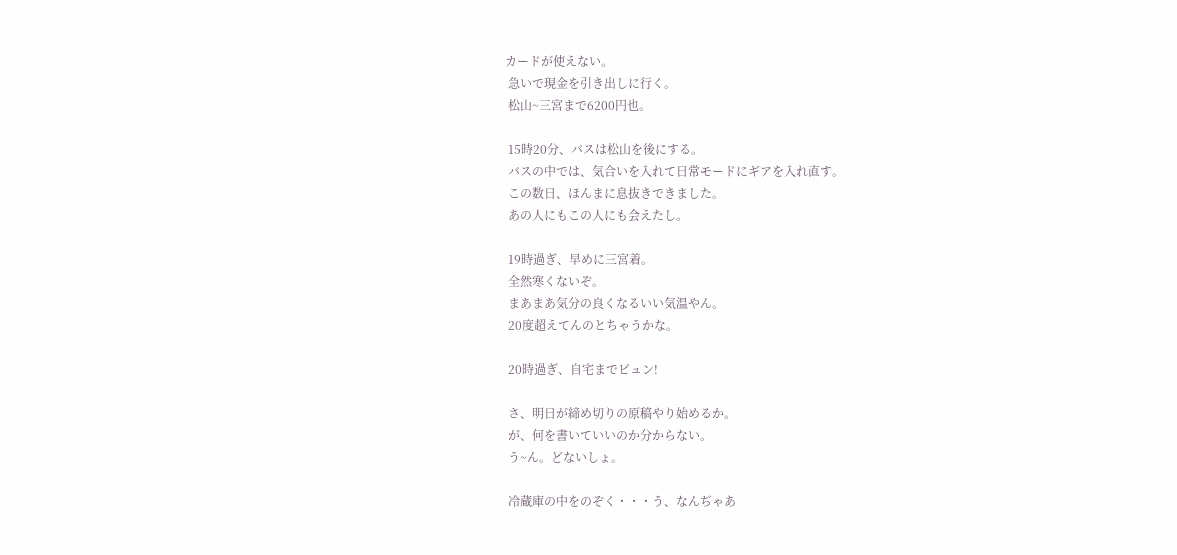カードが使えない。
 急いで現金を引き出しに行く。
 松山~三宮まで6200円也。

 15時20分、バスは松山を後にする。
 バスの中では、気合いを入れて日常モードにギアを入れ直す。
 この数日、ほんまに息抜きできました。
 あの人にもこの人にも会えたし。

 19時過ぎ、早めに三宮着。
 全然寒くないぞ。
 まあまあ気分の良くなるいい気温やん。
 20度超えてんのとちゃうかな。

 20時過ぎ、自宅までビュン!

 さ、明日が締め切りの原稿やり始めるか。
 が、何を書いていいのか分からない。
 う~ん。どないしょ。

 冷蔵庫の中をのぞく・・・う、なんぢゃあ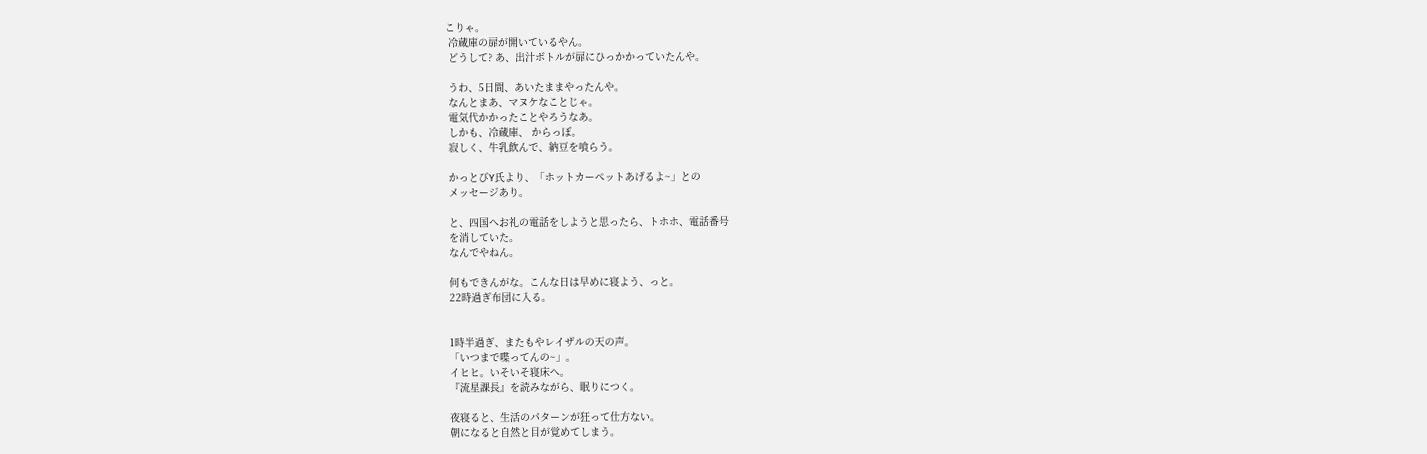こりゃ。
 冷蔵庫の扉が開いているやん。
 どうして? あ、出汁ボトルが扉にひっかかっていたんや。

 うわ、5日間、あいたままやったんや。
 なんとまあ、マヌケなことじゃ。
 電気代かかったことやろうなあ。
 しかも、冷蔵庫、 からっぽ。
 寂しく、牛乳飲んで、納豆を喰らう。

 かっとびY氏より、「ホットカーペットあげるよ~」との
 メッセージあり。

 と、四国へお礼の電話をしようと思ったら、トホホ、電話番号
 を消していた。
 なんでやねん。

 何もできんがな。こんな日は早めに寝よう、っと。
 22時過ぎ布団に入る。


 1時半過ぎ、またもやレイザルの天の声。
 「いつまで喋ってんの~」。
 イヒヒ。いそいそ寝床へ。
 『流星課長』を読みながら、眠りにつく。

 夜寝ると、生活のパターンが狂って仕方ない。
 朝になると自然と目が覚めてしまう。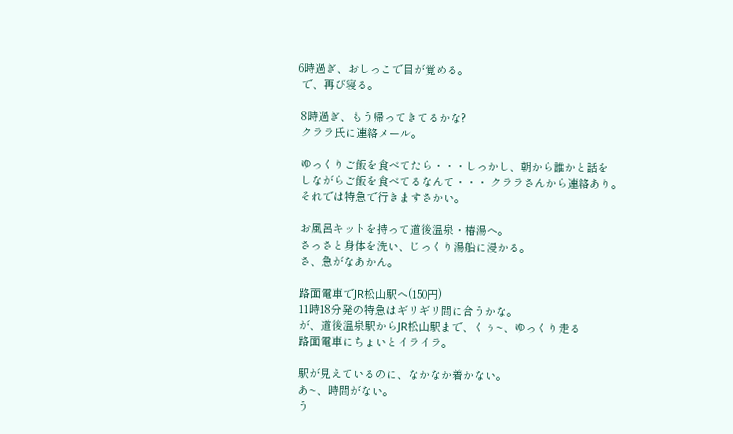6時過ぎ、おしっこで目が覚める。
 で、再び寝る。

 8時過ぎ、もう帰ってきてるかな?
 クララ氏に連絡メール。

 ゆっくりご飯を食べてたら・・・しっかし、朝から誰かと話を
 しながらご飯を食べてるなんて・・・ クララさんから連絡あり。
 それでは特急で行きますさかい。

 お風呂キットを持って道後温泉・椿湯へ。
 さっさと身体を洗い、じっくり湯船に浸かる。
 さ、急がなあかん。

 路面電車でJR松山駅へ(150円)
 11時18分発の特急はギリギリ間に合うかな。
 が、道後温泉駅からJR松山駅まで、くぅ~、ゆっくり走る
 路面電車にちょいとイライラ。

 駅が見えているのに、なかなか着かない。
 あ~、時間がない。
 う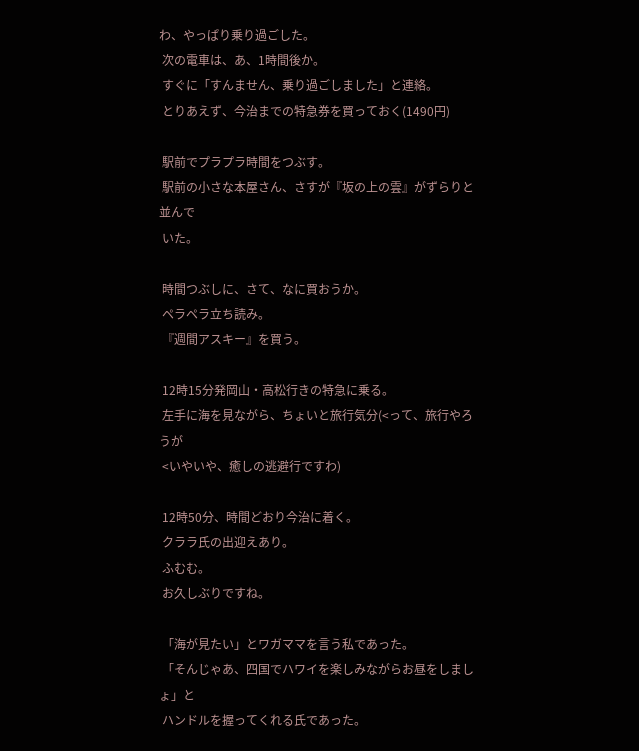わ、やっぱり乗り過ごした。
 次の電車は、あ、1時間後か。
 すぐに「すんません、乗り過ごしました」と連絡。
 とりあえず、今治までの特急券を買っておく(1490円)

 駅前でプラプラ時間をつぶす。
 駅前の小さな本屋さん、さすが『坂の上の雲』がずらりと並んで
 いた。

 時間つぶしに、さて、なに買おうか。
 ペラペラ立ち読み。
 『週間アスキー』を買う。

 12時15分発岡山・高松行きの特急に乗る。
 左手に海を見ながら、ちょいと旅行気分(<って、旅行やろうが
 <いやいや、癒しの逃避行ですわ)

 12時50分、時間どおり今治に着く。
 クララ氏の出迎えあり。
 ふむむ。
 お久しぶりですね。

 「海が見たい」とワガママを言う私であった。
 「そんじゃあ、四国でハワイを楽しみながらお昼をしましょ」と
 ハンドルを握ってくれる氏であった。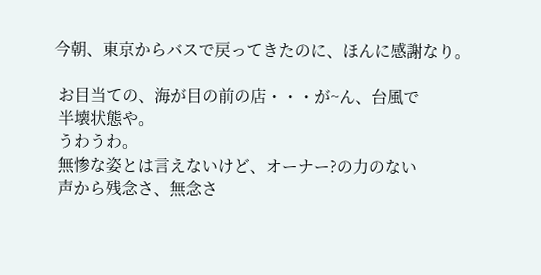今朝、東京からバスで戻ってきたのに、ほんに感謝なり。

 お目当ての、海が目の前の店・・・が~ん、台風で
 半壊状態や。
 うわうわ。
 無惨な姿とは言えないけど、オーナー?の力のない
 声から残念さ、無念さ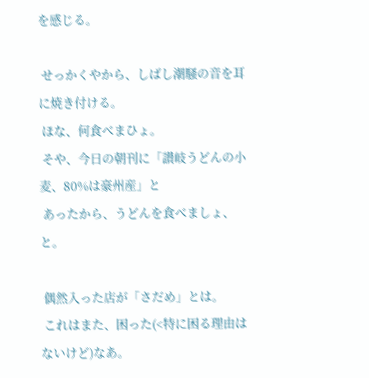を感じる。

 せっかくやから、しばし潮騒の音を耳に焼き付ける。
 ほな、何食べまひょ。
 そや、今日の朝刊に「讃岐うどんの小麦、80%は豪州産」と
 あったから、うどんを食べましょ、と。

 偶然入った店が「さだめ」とは。
 これはまた、困った(<特に困る理由はないけど)なあ。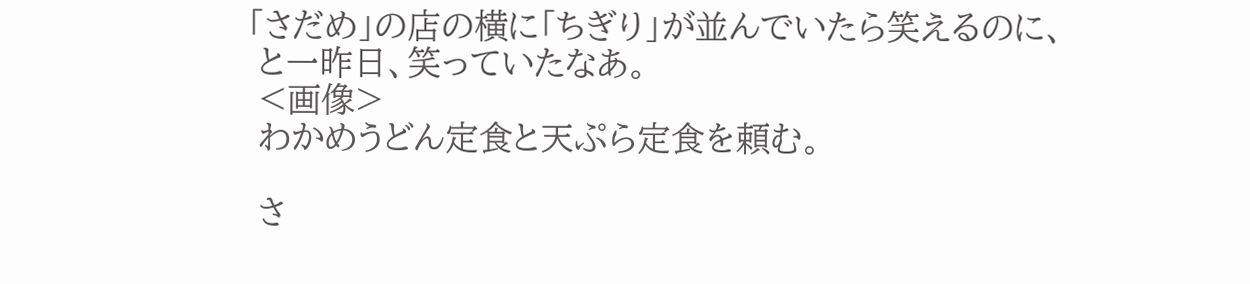「さだめ」の店の横に「ちぎり」が並んでいたら笑えるのに、
 と一昨日、笑っていたなあ。
 <画像>
 わかめうどん定食と天ぷら定食を頼む。

 さ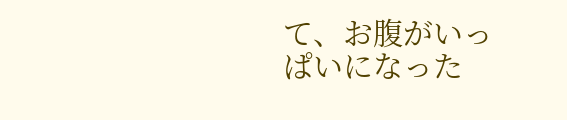て、お腹がいっぱいになった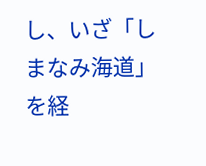し、いざ「しまなみ海道」を経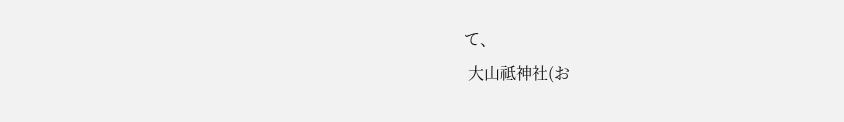て、
 大山祗神社(お